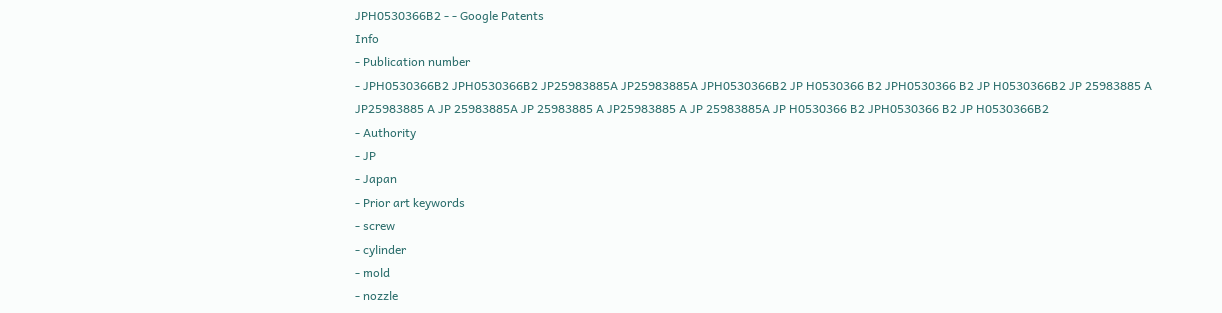JPH0530366B2 - - Google Patents
Info
- Publication number
- JPH0530366B2 JPH0530366B2 JP25983885A JP25983885A JPH0530366B2 JP H0530366 B2 JPH0530366 B2 JP H0530366B2 JP 25983885 A JP25983885 A JP 25983885A JP 25983885 A JP25983885 A JP 25983885A JP H0530366 B2 JPH0530366 B2 JP H0530366B2
- Authority
- JP
- Japan
- Prior art keywords
- screw
- cylinder
- mold
- nozzle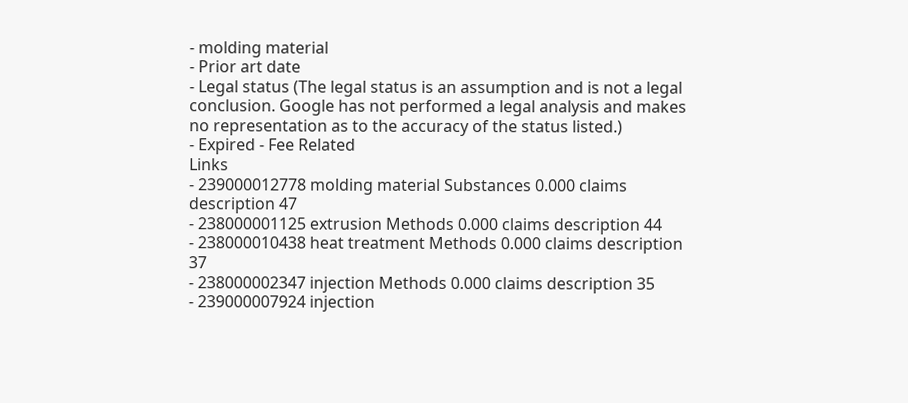- molding material
- Prior art date
- Legal status (The legal status is an assumption and is not a legal conclusion. Google has not performed a legal analysis and makes no representation as to the accuracy of the status listed.)
- Expired - Fee Related
Links
- 239000012778 molding material Substances 0.000 claims description 47
- 238000001125 extrusion Methods 0.000 claims description 44
- 238000010438 heat treatment Methods 0.000 claims description 37
- 238000002347 injection Methods 0.000 claims description 35
- 239000007924 injection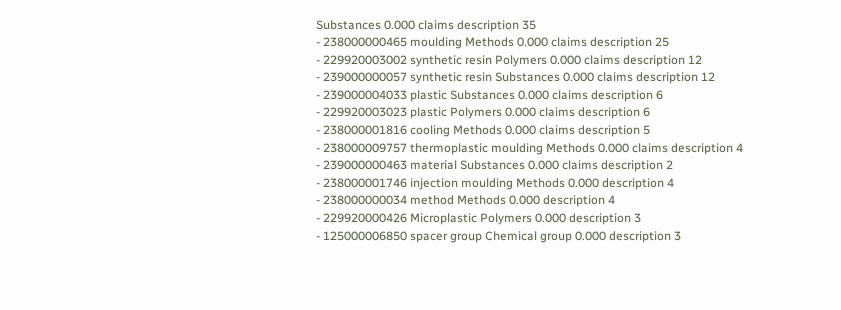Substances 0.000 claims description 35
- 238000000465 moulding Methods 0.000 claims description 25
- 229920003002 synthetic resin Polymers 0.000 claims description 12
- 239000000057 synthetic resin Substances 0.000 claims description 12
- 239000004033 plastic Substances 0.000 claims description 6
- 229920003023 plastic Polymers 0.000 claims description 6
- 238000001816 cooling Methods 0.000 claims description 5
- 238000009757 thermoplastic moulding Methods 0.000 claims description 4
- 239000000463 material Substances 0.000 claims description 2
- 238000001746 injection moulding Methods 0.000 description 4
- 238000000034 method Methods 0.000 description 4
- 229920000426 Microplastic Polymers 0.000 description 3
- 125000006850 spacer group Chemical group 0.000 description 3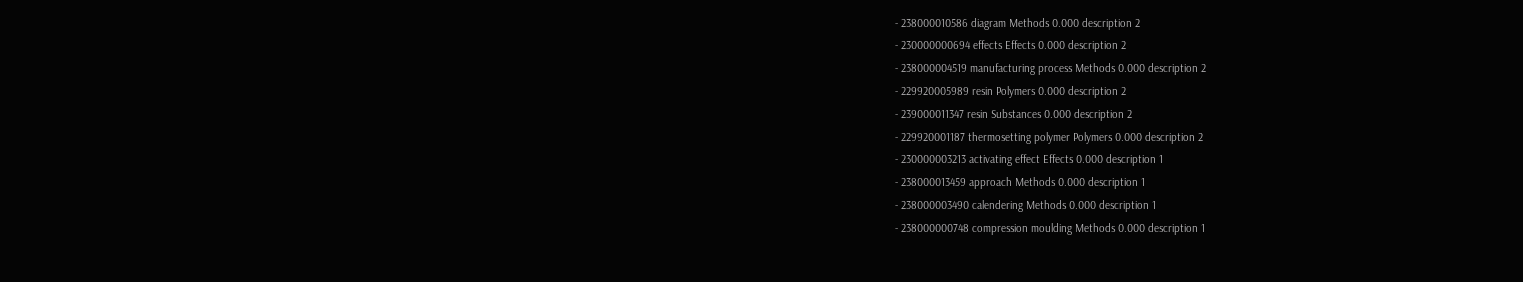- 238000010586 diagram Methods 0.000 description 2
- 230000000694 effects Effects 0.000 description 2
- 238000004519 manufacturing process Methods 0.000 description 2
- 229920005989 resin Polymers 0.000 description 2
- 239000011347 resin Substances 0.000 description 2
- 229920001187 thermosetting polymer Polymers 0.000 description 2
- 230000003213 activating effect Effects 0.000 description 1
- 238000013459 approach Methods 0.000 description 1
- 238000003490 calendering Methods 0.000 description 1
- 238000000748 compression moulding Methods 0.000 description 1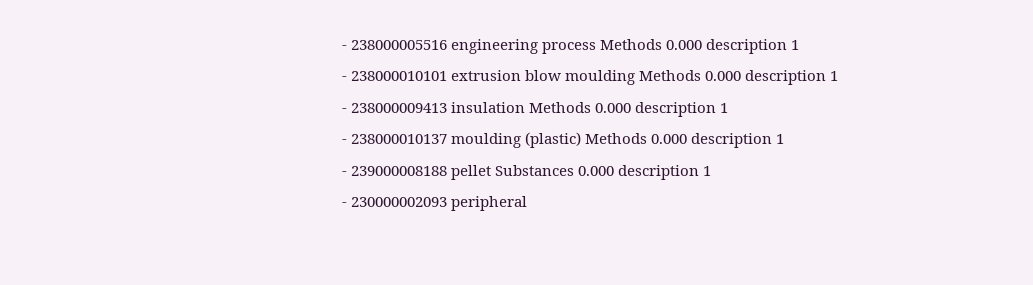- 238000005516 engineering process Methods 0.000 description 1
- 238000010101 extrusion blow moulding Methods 0.000 description 1
- 238000009413 insulation Methods 0.000 description 1
- 238000010137 moulding (plastic) Methods 0.000 description 1
- 239000008188 pellet Substances 0.000 description 1
- 230000002093 peripheral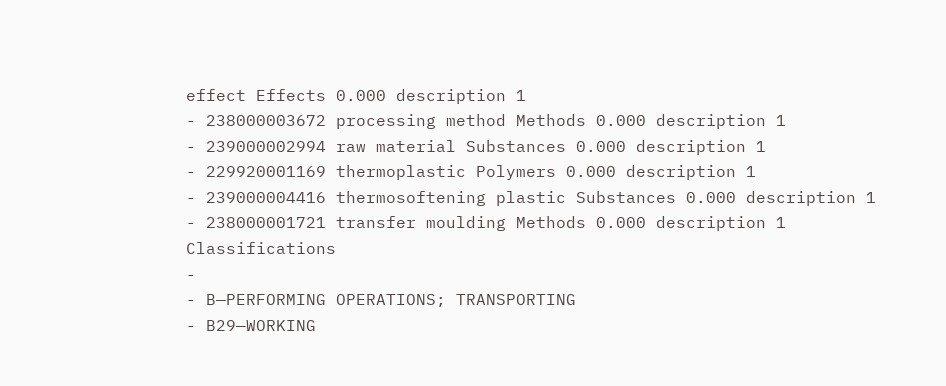effect Effects 0.000 description 1
- 238000003672 processing method Methods 0.000 description 1
- 239000002994 raw material Substances 0.000 description 1
- 229920001169 thermoplastic Polymers 0.000 description 1
- 239000004416 thermosoftening plastic Substances 0.000 description 1
- 238000001721 transfer moulding Methods 0.000 description 1
Classifications
-
- B—PERFORMING OPERATIONS; TRANSPORTING
- B29—WORKING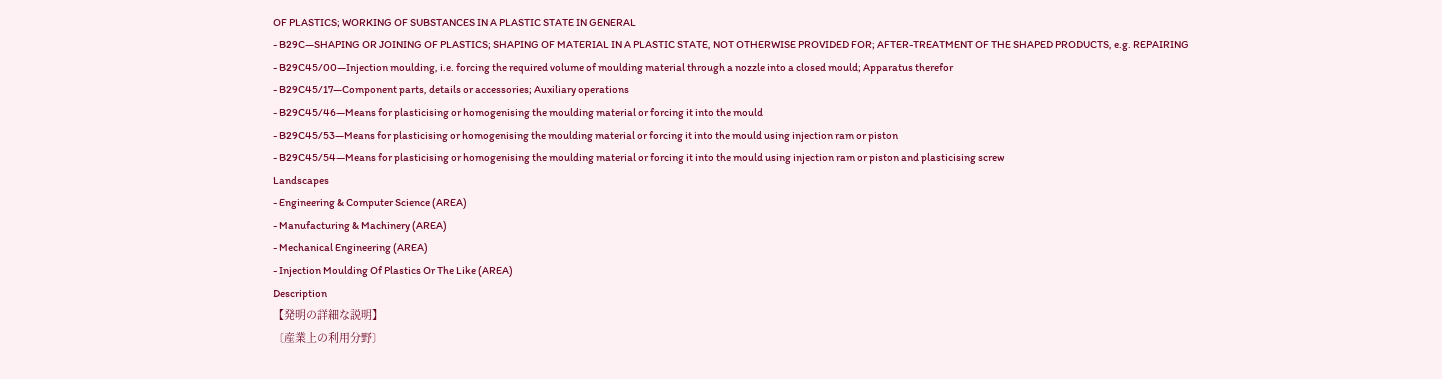OF PLASTICS; WORKING OF SUBSTANCES IN A PLASTIC STATE IN GENERAL
- B29C—SHAPING OR JOINING OF PLASTICS; SHAPING OF MATERIAL IN A PLASTIC STATE, NOT OTHERWISE PROVIDED FOR; AFTER-TREATMENT OF THE SHAPED PRODUCTS, e.g. REPAIRING
- B29C45/00—Injection moulding, i.e. forcing the required volume of moulding material through a nozzle into a closed mould; Apparatus therefor
- B29C45/17—Component parts, details or accessories; Auxiliary operations
- B29C45/46—Means for plasticising or homogenising the moulding material or forcing it into the mould
- B29C45/53—Means for plasticising or homogenising the moulding material or forcing it into the mould using injection ram or piston
- B29C45/54—Means for plasticising or homogenising the moulding material or forcing it into the mould using injection ram or piston and plasticising screw
Landscapes
- Engineering & Computer Science (AREA)
- Manufacturing & Machinery (AREA)
- Mechanical Engineering (AREA)
- Injection Moulding Of Plastics Or The Like (AREA)
Description
【発明の詳細な説明】
〔産業上の利用分野〕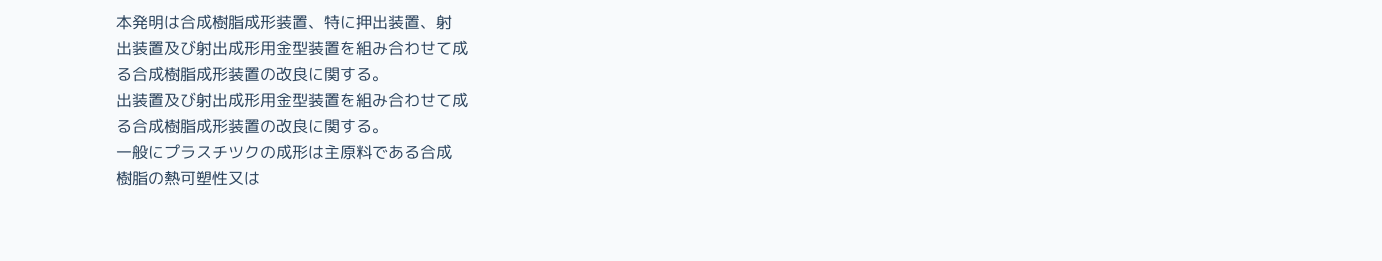本発明は合成樹脂成形装置、特に押出装置、射
出装置及び射出成形用金型装置を組み合わせて成
る合成樹脂成形装置の改良に関する。
出装置及び射出成形用金型装置を組み合わせて成
る合成樹脂成形装置の改良に関する。
一般にプラスチツクの成形は主原料である合成
樹脂の熱可塑性又は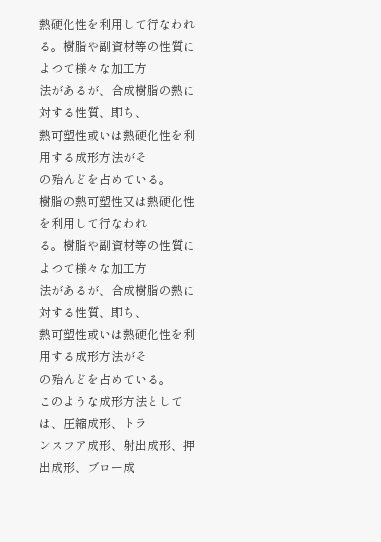熱硬化性を利用して行なわれ
る。樹脂や副資材等の性質によつて様々な加工方
法があるが、合成樹脂の熱に対する性質、即ち、
熱可塑性或いは熱硬化性を利用する成形方法がそ
の殆んどを占めている。
樹脂の熱可塑性又は熱硬化性を利用して行なわれ
る。樹脂や副資材等の性質によつて様々な加工方
法があるが、合成樹脂の熱に対する性質、即ち、
熱可塑性或いは熱硬化性を利用する成形方法がそ
の殆んどを占めている。
このような成形方法としては、圧縮成形、トラ
ンスフア成形、射出成形、押出成形、ブロー成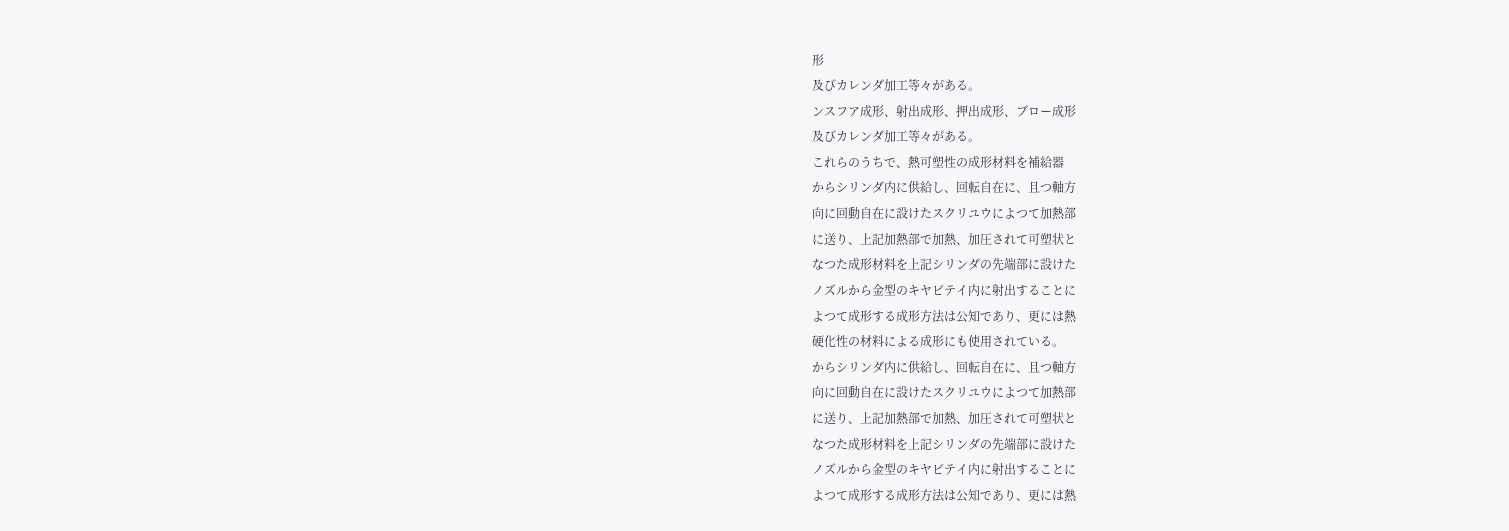形
及びカレンダ加工等々がある。
ンスフア成形、射出成形、押出成形、ブロー成形
及びカレンダ加工等々がある。
これらのうちで、熱可塑性の成形材料を補給器
からシリンダ内に供給し、回転自在に、且つ軸方
向に回動自在に設けたスクリユウによつて加熱部
に送り、上記加熱部で加熱、加圧されて可塑状と
なつた成形材料を上記シリンダの先端部に設けた
ノズルから金型のキヤビテイ内に射出することに
よつて成形する成形方法は公知であり、更には熱
硬化性の材料による成形にも使用されている。
からシリンダ内に供給し、回転自在に、且つ軸方
向に回動自在に設けたスクリユウによつて加熱部
に送り、上記加熱部で加熱、加圧されて可塑状と
なつた成形材料を上記シリンダの先端部に設けた
ノズルから金型のキヤビテイ内に射出することに
よつて成形する成形方法は公知であり、更には熱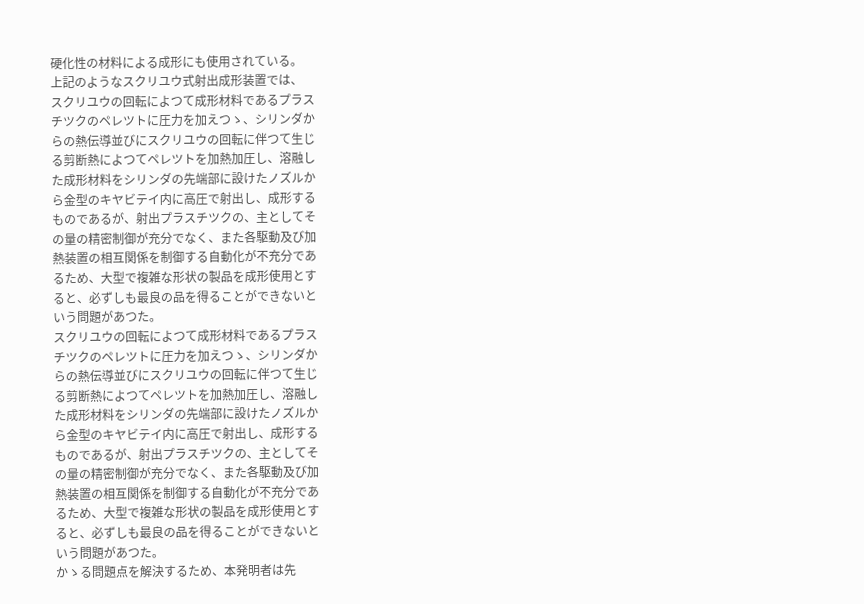硬化性の材料による成形にも使用されている。
上記のようなスクリユウ式射出成形装置では、
スクリユウの回転によつて成形材料であるプラス
チツクのペレツトに圧力を加えつゝ、シリンダか
らの熱伝導並びにスクリユウの回転に伴つて生じ
る剪断熱によつてペレツトを加熱加圧し、溶融し
た成形材料をシリンダの先端部に設けたノズルか
ら金型のキヤビテイ内に高圧で射出し、成形する
ものであるが、射出プラスチツクの、主としてそ
の量の精密制御が充分でなく、また各駆動及び加
熱装置の相互関係を制御する自動化が不充分であ
るため、大型で複雑な形状の製品を成形使用とす
ると、必ずしも最良の品を得ることができないと
いう問題があつた。
スクリユウの回転によつて成形材料であるプラス
チツクのペレツトに圧力を加えつゝ、シリンダか
らの熱伝導並びにスクリユウの回転に伴つて生じ
る剪断熱によつてペレツトを加熱加圧し、溶融し
た成形材料をシリンダの先端部に設けたノズルか
ら金型のキヤビテイ内に高圧で射出し、成形する
ものであるが、射出プラスチツクの、主としてそ
の量の精密制御が充分でなく、また各駆動及び加
熱装置の相互関係を制御する自動化が不充分であ
るため、大型で複雑な形状の製品を成形使用とす
ると、必ずしも最良の品を得ることができないと
いう問題があつた。
かゝる問題点を解決するため、本発明者は先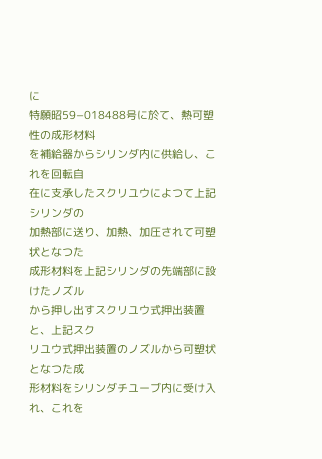に
特願昭59−018488号に於て、熱可塑性の成形材料
を補給器からシリンダ内に供給し、これを回転自
在に支承したスクリユウによつて上記シリンダの
加熱部に送り、加熱、加圧されて可塑状となつた
成形材料を上記シリンダの先端部に設けたノズル
から押し出すスクリユウ式押出装置と、上記スク
リユウ式押出装置のノズルから可塑状となつた成
形材料をシリンダチユーブ内に受け入れ、これを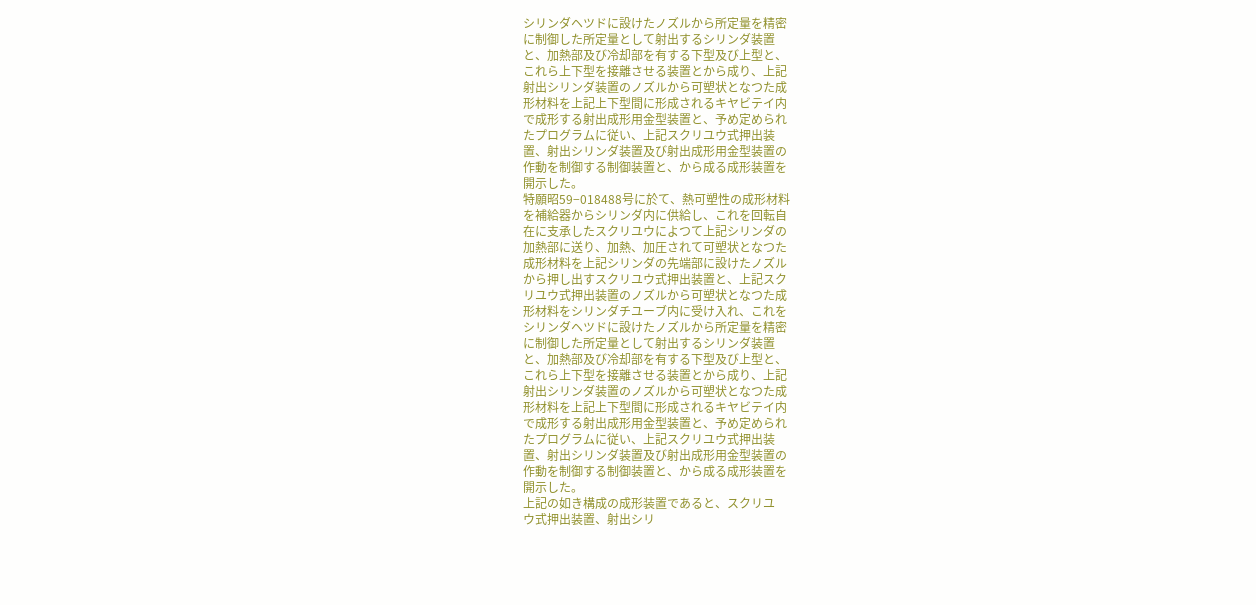シリンダヘツドに設けたノズルから所定量を精密
に制御した所定量として射出するシリンダ装置
と、加熱部及び冷却部を有する下型及び上型と、
これら上下型を接離させる装置とから成り、上記
射出シリンダ装置のノズルから可塑状となつた成
形材料を上記上下型間に形成されるキヤビテイ内
で成形する射出成形用金型装置と、予め定められ
たプログラムに従い、上記スクリユウ式押出装
置、射出シリンダ装置及び射出成形用金型装置の
作動を制御する制御装置と、から成る成形装置を
開示した。
特願昭59−018488号に於て、熱可塑性の成形材料
を補給器からシリンダ内に供給し、これを回転自
在に支承したスクリユウによつて上記シリンダの
加熱部に送り、加熱、加圧されて可塑状となつた
成形材料を上記シリンダの先端部に設けたノズル
から押し出すスクリユウ式押出装置と、上記スク
リユウ式押出装置のノズルから可塑状となつた成
形材料をシリンダチユーブ内に受け入れ、これを
シリンダヘツドに設けたノズルから所定量を精密
に制御した所定量として射出するシリンダ装置
と、加熱部及び冷却部を有する下型及び上型と、
これら上下型を接離させる装置とから成り、上記
射出シリンダ装置のノズルから可塑状となつた成
形材料を上記上下型間に形成されるキヤビテイ内
で成形する射出成形用金型装置と、予め定められ
たプログラムに従い、上記スクリユウ式押出装
置、射出シリンダ装置及び射出成形用金型装置の
作動を制御する制御装置と、から成る成形装置を
開示した。
上記の如き構成の成形装置であると、スクリユ
ウ式押出装置、射出シリ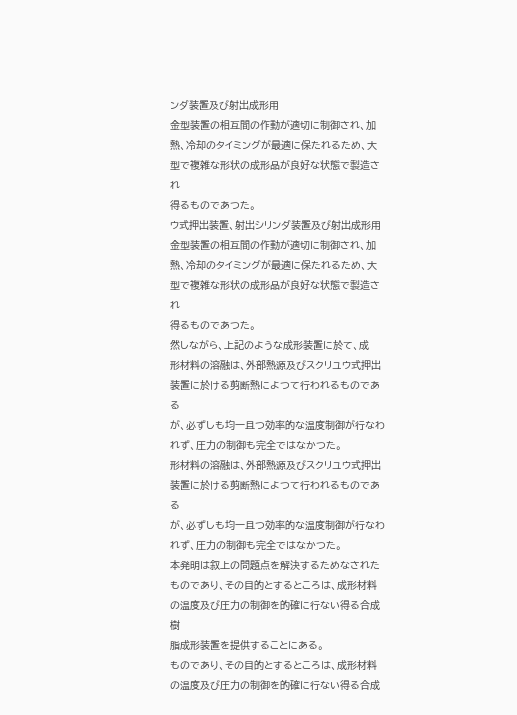ンダ装置及び射出成形用
金型装置の相互間の作動が適切に制御され、加
熱、冷却のタイミングが最適に保たれるため、大
型で複雑な形状の成形品が良好な状態で製造され
得るものであつた。
ウ式押出装置、射出シリンダ装置及び射出成形用
金型装置の相互間の作動が適切に制御され、加
熱、冷却のタイミングが最適に保たれるため、大
型で複雑な形状の成形品が良好な状態で製造され
得るものであつた。
然しながら、上記のような成形装置に於て、成
形材料の溶融は、外部熱源及びスクリユウ式押出
装置に於ける剪断熱によつて行われるものである
が、必ずしも均一且つ効率的な温度制御が行なわ
れず、圧力の制御も完全ではなかつた。
形材料の溶融は、外部熱源及びスクリユウ式押出
装置に於ける剪断熱によつて行われるものである
が、必ずしも均一且つ効率的な温度制御が行なわ
れず、圧力の制御も完全ではなかつた。
本発明は叙上の問題点を解決するためなされた
ものであり、その目的とするところは、成形材料
の温度及び圧力の制御を的確に行ない得る合成樹
脂成形装置を提供することにある。
ものであり、その目的とするところは、成形材料
の温度及び圧力の制御を的確に行ない得る合成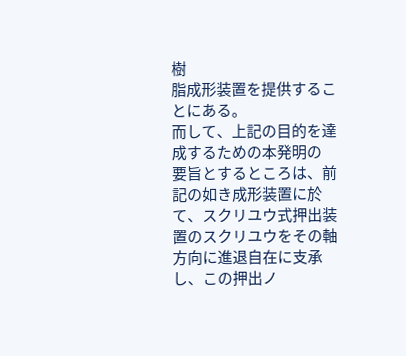樹
脂成形装置を提供することにある。
而して、上記の目的を達成するための本発明の
要旨とするところは、前記の如き成形装置に於
て、スクリユウ式押出装置のスクリユウをその軸
方向に進退自在に支承し、この押出ノ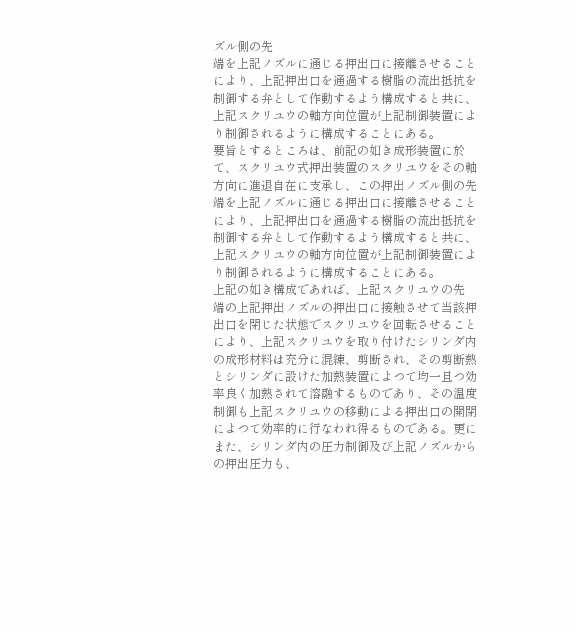ズル側の先
端を上記ノズルに通じる押出口に接離させること
により、上記押出口を通過する樹脂の流出抵抗を
制御する弁として作動するよう構成すると共に、
上記スクリユウの軸方向位置が上記制御装置によ
り制御されるように構成することにある。
要旨とするところは、前記の如き成形装置に於
て、スクリユウ式押出装置のスクリユウをその軸
方向に進退自在に支承し、この押出ノズル側の先
端を上記ノズルに通じる押出口に接離させること
により、上記押出口を通過する樹脂の流出抵抗を
制御する弁として作動するよう構成すると共に、
上記スクリユウの軸方向位置が上記制御装置によ
り制御されるように構成することにある。
上記の如き構成であれば、上記スクリユウの先
端の上記押出ノズルの押出口に接触させて当該押
出口を閉じた状態でスクリユウを回転させること
により、上記スクリユウを取り付けたシリンダ内
の成形材料は充分に混練、剪断され、その剪断熱
とシリンダに設けた加熱装置によつて均一且つ効
率良く加熱されて溶融するものであり、その温度
制御も上記スクリユウの移動による押出口の開閉
によつて効率的に行なわれ得るものである。更に
また、シリンダ内の圧力制御及び上記ノズルから
の押出圧力も、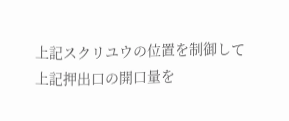上記スクリユウの位置を制御して
上記押出口の開口量を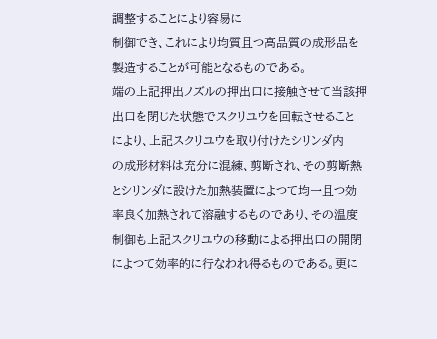調整することにより容易に
制御でき、これにより均質且つ高品質の成形品を
製造することが可能となるものである。
端の上記押出ノズルの押出口に接触させて当該押
出口を閉じた状態でスクリユウを回転させること
により、上記スクリユウを取り付けたシリンダ内
の成形材料は充分に混練、剪断され、その剪断熱
とシリンダに設けた加熱装置によつて均一且つ効
率良く加熱されて溶融するものであり、その温度
制御も上記スクリユウの移動による押出口の開閉
によつて効率的に行なわれ得るものである。更に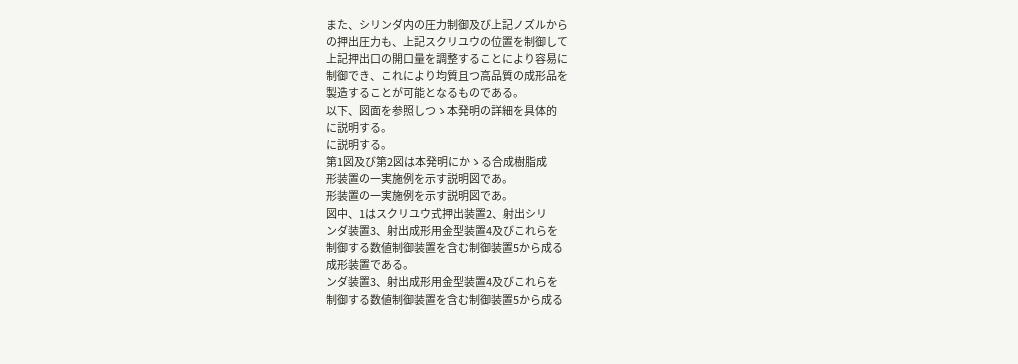また、シリンダ内の圧力制御及び上記ノズルから
の押出圧力も、上記スクリユウの位置を制御して
上記押出口の開口量を調整することにより容易に
制御でき、これにより均質且つ高品質の成形品を
製造することが可能となるものである。
以下、図面を参照しつゝ本発明の詳細を具体的
に説明する。
に説明する。
第1図及び第2図は本発明にかゝる合成樹脂成
形装置の一実施例を示す説明図であ。
形装置の一実施例を示す説明図であ。
図中、1はスクリユウ式押出装置2、射出シリ
ンダ装置3、射出成形用金型装置4及びこれらを
制御する数値制御装置を含む制御装置5から成る
成形装置である。
ンダ装置3、射出成形用金型装置4及びこれらを
制御する数値制御装置を含む制御装置5から成る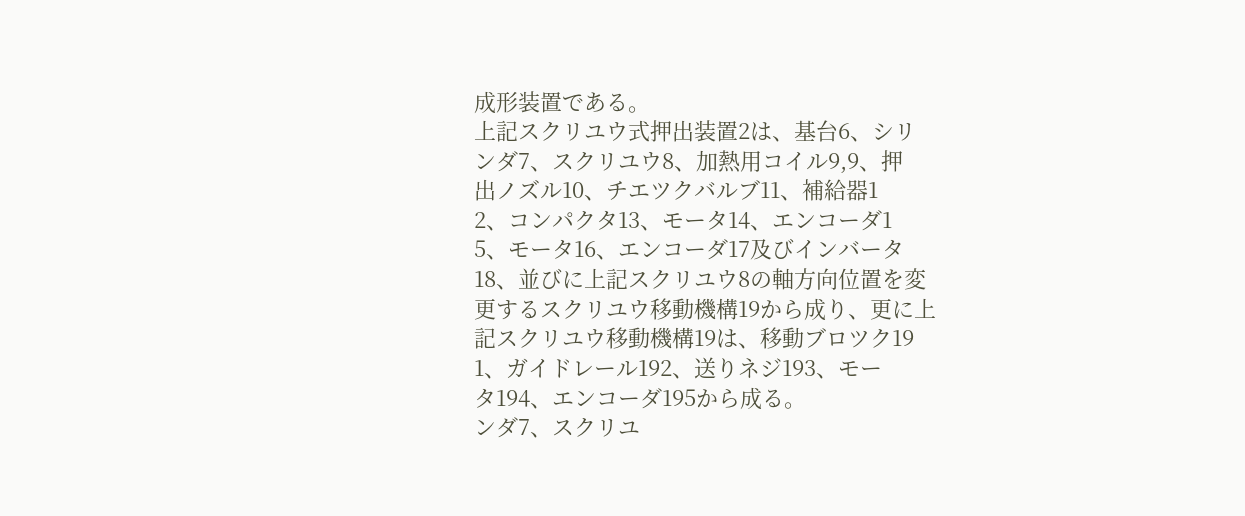成形装置である。
上記スクリユウ式押出装置2は、基台6、シリ
ンダ7、スクリユウ8、加熱用コイル9,9、押
出ノズル10、チエツクバルブ11、補給器1
2、コンパクタ13、モータ14、エンコーダ1
5、モータ16、エンコーダ17及びインバータ
18、並びに上記スクリユウ8の軸方向位置を変
更するスクリユウ移動機構19から成り、更に上
記スクリユウ移動機構19は、移動ブロツク19
1、ガイドレール192、送りネジ193、モー
タ194、エンコーダ195から成る。
ンダ7、スクリユ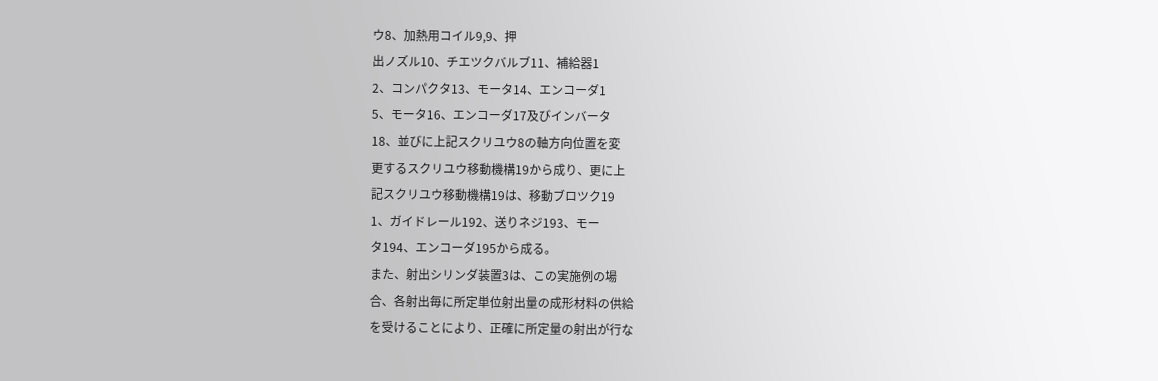ウ8、加熱用コイル9,9、押
出ノズル10、チエツクバルブ11、補給器1
2、コンパクタ13、モータ14、エンコーダ1
5、モータ16、エンコーダ17及びインバータ
18、並びに上記スクリユウ8の軸方向位置を変
更するスクリユウ移動機構19から成り、更に上
記スクリユウ移動機構19は、移動ブロツク19
1、ガイドレール192、送りネジ193、モー
タ194、エンコーダ195から成る。
また、射出シリンダ装置3は、この実施例の場
合、各射出毎に所定単位射出量の成形材料の供給
を受けることにより、正確に所定量の射出が行な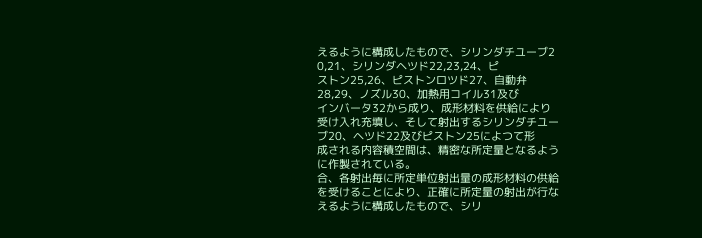えるように構成したもので、シリンダチユーブ2
0,21、シリンダヘツド22,23,24、ピ
ストン25,26、ピストンロツド27、自動弁
28,29、ノズル30、加熱用コイル31及び
インバータ32から成り、成形材料を供給により
受け入れ充填し、そして射出するシリンダチユー
ブ20、ヘツド22及びピストン25によつて形
成される内容積空間は、精密な所定量となるよう
に作製されている。
合、各射出毎に所定単位射出量の成形材料の供給
を受けることにより、正確に所定量の射出が行な
えるように構成したもので、シリ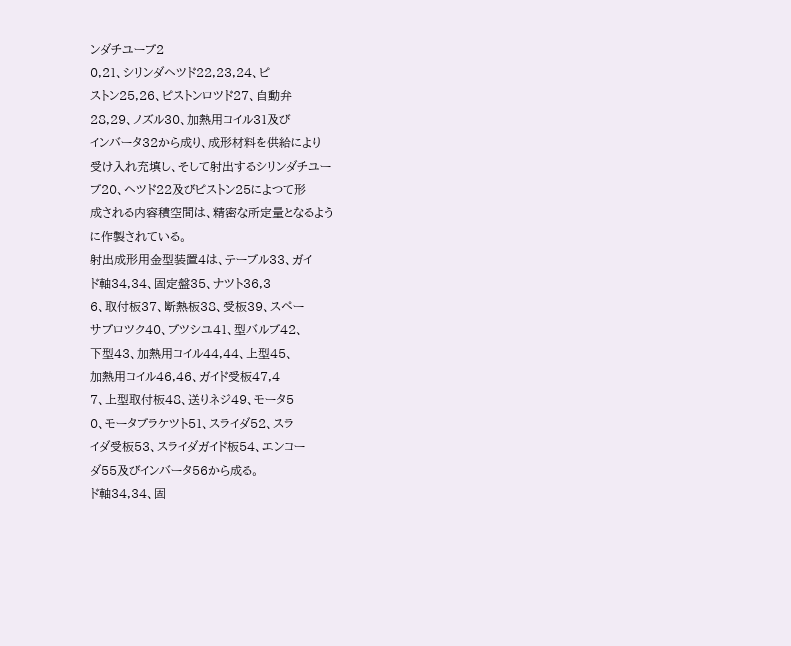ンダチユーブ2
0,21、シリンダヘツド22,23,24、ピ
ストン25,26、ピストンロツド27、自動弁
28,29、ノズル30、加熱用コイル31及び
インバータ32から成り、成形材料を供給により
受け入れ充填し、そして射出するシリンダチユー
ブ20、ヘツド22及びピストン25によつて形
成される内容積空間は、精密な所定量となるよう
に作製されている。
射出成形用金型装置4は、テーブル33、ガイ
ド軸34,34、固定盤35、ナツト36,3
6、取付板37、断熱板38、受板39、スペー
サブロツク40、ブツシユ41、型バルブ42、
下型43、加熱用コイル44,44、上型45、
加熱用コイル46,46、ガイド受板47,4
7、上型取付板48、送りネジ49、モータ5
0、モータブラケツト51、スライダ52、スラ
イダ受板53、スライダガイド板54、エンコー
ダ55及びインバータ56から成る。
ド軸34,34、固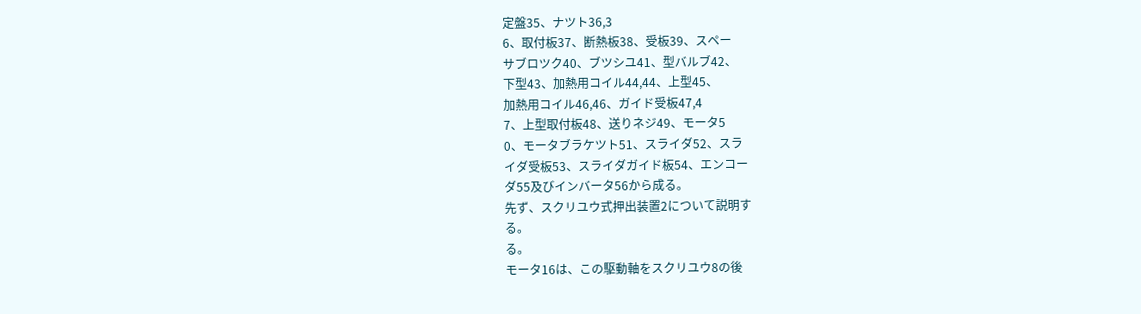定盤35、ナツト36,3
6、取付板37、断熱板38、受板39、スペー
サブロツク40、ブツシユ41、型バルブ42、
下型43、加熱用コイル44,44、上型45、
加熱用コイル46,46、ガイド受板47,4
7、上型取付板48、送りネジ49、モータ5
0、モータブラケツト51、スライダ52、スラ
イダ受板53、スライダガイド板54、エンコー
ダ55及びインバータ56から成る。
先ず、スクリユウ式押出装置2について説明す
る。
る。
モータ16は、この駆動軸をスクリユウ8の後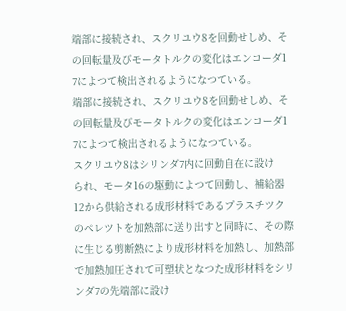端部に接続され、スクリユウ8を回動せしめ、そ
の回転量及びモータトルクの変化はエンコーダ1
7によつて検出されるようになつている。
端部に接続され、スクリユウ8を回動せしめ、そ
の回転量及びモータトルクの変化はエンコーダ1
7によつて検出されるようになつている。
スクリユウ8はシリンダ7内に回動自在に設け
られ、モータ16の駆動によつて回動し、補給器
12から供給される成形材料であるプラスチツク
のペレツトを加熱部に送り出すと同時に、その際
に生じる剪断熱により成形材料を加熱し、加熱部
で加熱加圧されて可塑状となつた成形材料をシリ
ンダ7の先端部に設け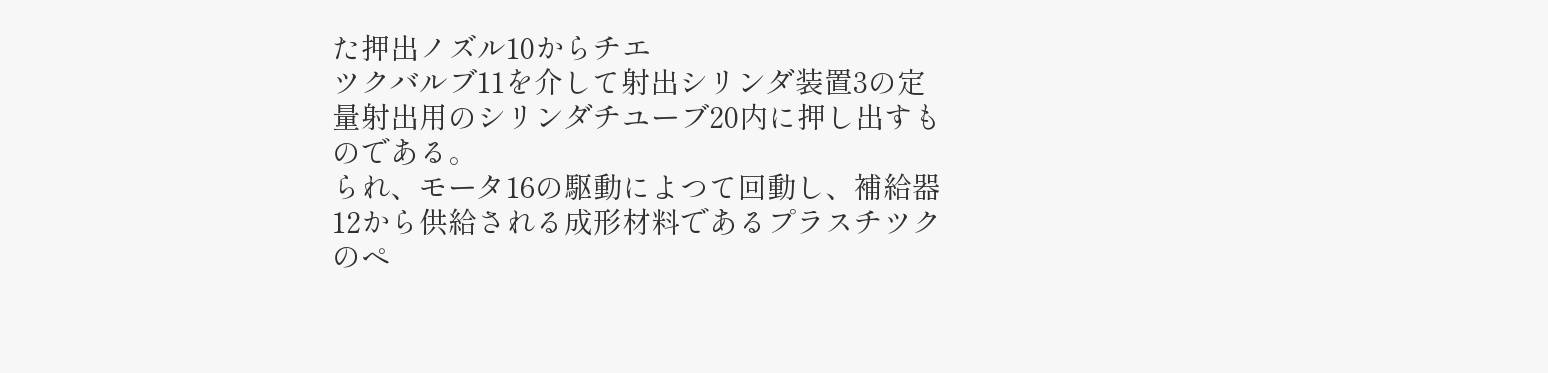た押出ノズル10からチエ
ツクバルブ11を介して射出シリンダ装置3の定
量射出用のシリンダチユーブ20内に押し出すも
のである。
られ、モータ16の駆動によつて回動し、補給器
12から供給される成形材料であるプラスチツク
のペ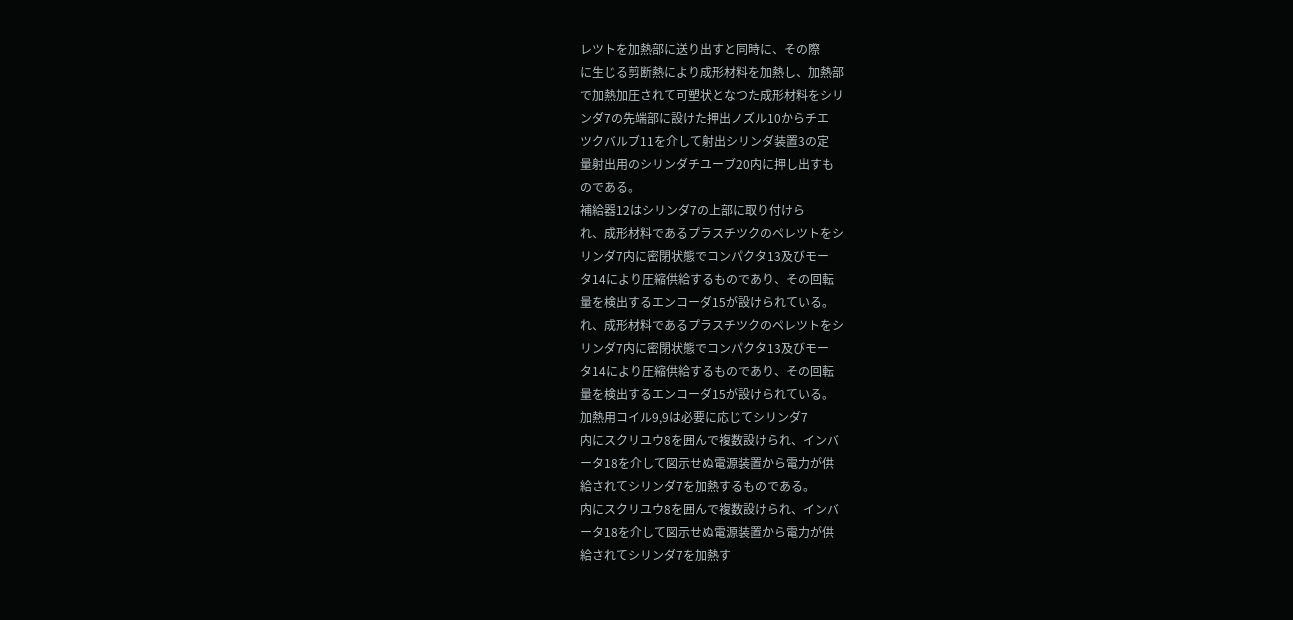レツトを加熱部に送り出すと同時に、その際
に生じる剪断熱により成形材料を加熱し、加熱部
で加熱加圧されて可塑状となつた成形材料をシリ
ンダ7の先端部に設けた押出ノズル10からチエ
ツクバルブ11を介して射出シリンダ装置3の定
量射出用のシリンダチユーブ20内に押し出すも
のである。
補給器12はシリンダ7の上部に取り付けら
れ、成形材料であるプラスチツクのペレツトをシ
リンダ7内に密閉状態でコンパクタ13及びモー
タ14により圧縮供給するものであり、その回転
量を検出するエンコーダ15が設けられている。
れ、成形材料であるプラスチツクのペレツトをシ
リンダ7内に密閉状態でコンパクタ13及びモー
タ14により圧縮供給するものであり、その回転
量を検出するエンコーダ15が設けられている。
加熱用コイル9,9は必要に応じてシリンダ7
内にスクリユウ8を囲んで複数設けられ、インバ
ータ18を介して図示せぬ電源装置から電力が供
給されてシリンダ7を加熱するものである。
内にスクリユウ8を囲んで複数設けられ、インバ
ータ18を介して図示せぬ電源装置から電力が供
給されてシリンダ7を加熱す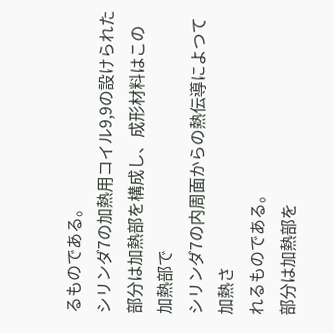るものである。
シリンダ7の加熱用コイル9,9の設けられた
部分は加熱部を構成し、成形材料はこの加熱部で
シリンダ7の内周面からの熱伝導によつて加熱さ
れるものである。
部分は加熱部を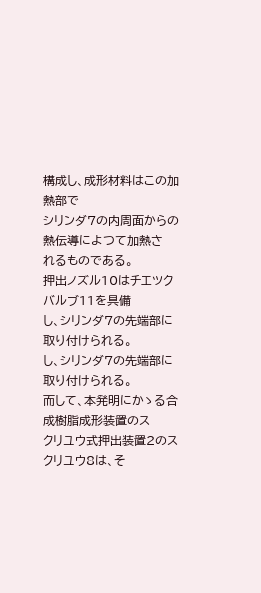構成し、成形材料はこの加熱部で
シリンダ7の内周面からの熱伝導によつて加熱さ
れるものである。
押出ノズル10はチエツクバルブ11を具備
し、シリンダ7の先端部に取り付けられる。
し、シリンダ7の先端部に取り付けられる。
而して、本発明にかゝる合成樹脂成形装置のス
クリユウ式押出装置2のスクリユウ8は、そ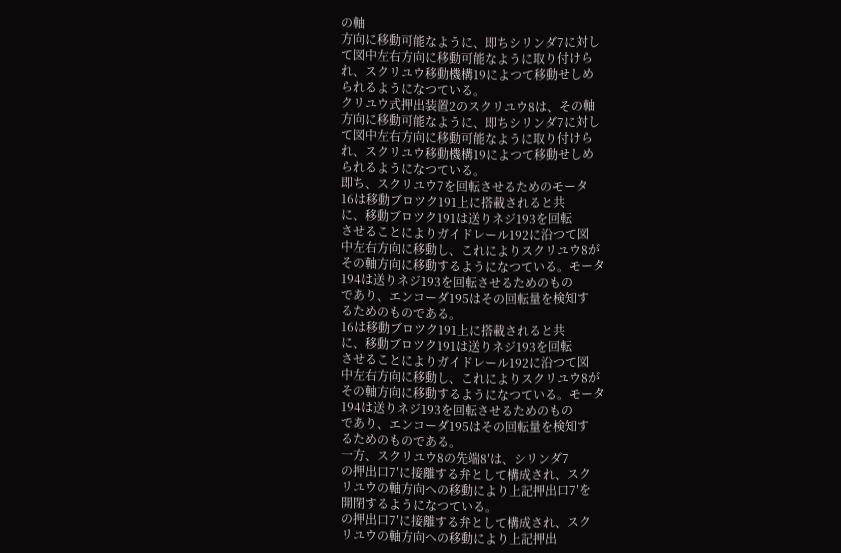の軸
方向に移動可能なように、即ちシリンダ7に対し
て図中左右方向に移動可能なように取り付けら
れ、スクリユウ移動機構19によつて移動せしめ
られるようになつている。
クリユウ式押出装置2のスクリユウ8は、その軸
方向に移動可能なように、即ちシリンダ7に対し
て図中左右方向に移動可能なように取り付けら
れ、スクリユウ移動機構19によつて移動せしめ
られるようになつている。
即ち、スクリユウ7を回転させるためのモータ
16は移動ブロツク191上に搭載されると共
に、移動ブロツク191は送りネジ193を回転
させることによりガイドレール192に沿つて図
中左右方向に移動し、これによりスクリユウ8が
その軸方向に移動するようになつている。モータ
194は送りネジ193を回転させるためのもの
であり、エンコーダ195はその回転量を検知す
るためのものである。
16は移動ブロツク191上に搭載されると共
に、移動ブロツク191は送りネジ193を回転
させることによりガイドレール192に沿つて図
中左右方向に移動し、これによりスクリユウ8が
その軸方向に移動するようになつている。モータ
194は送りネジ193を回転させるためのもの
であり、エンコーダ195はその回転量を検知す
るためのものである。
一方、スクリユウ8の先端8′は、シリンダ7
の押出口7′に接離する弁として構成され、スク
リユウの軸方向への移動により上記押出口7′を
開閉するようになつている。
の押出口7′に接離する弁として構成され、スク
リユウの軸方向への移動により上記押出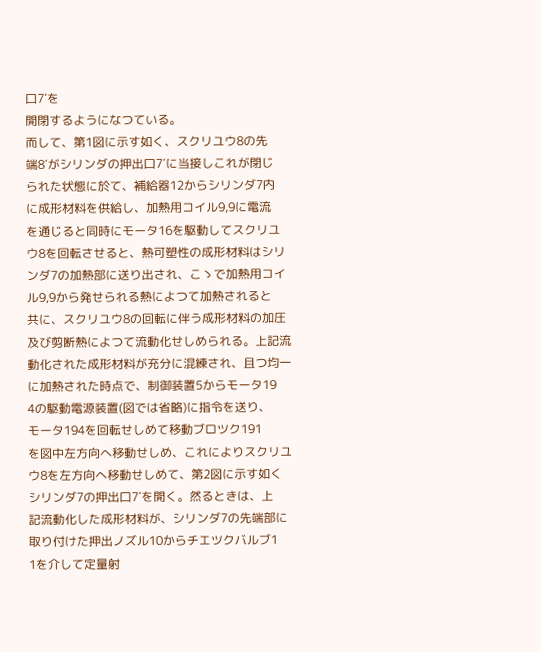口7′を
開閉するようになつている。
而して、第1図に示す如く、スクリユウ8の先
端8′がシリンダの押出口7′に当接しこれが閉じ
られた状態に於て、補給器12からシリンダ7内
に成形材料を供給し、加熱用コイル9,9に電流
を通じると同時にモータ16を駆動してスクリユ
ウ8を回転させると、熱可塑性の成形材料はシリ
ンダ7の加熱部に送り出され、こゝで加熱用コイ
ル9,9から発せられる熱によつて加熱されると
共に、スクリユウ8の回転に伴う成形材料の加圧
及び剪断熱によつて流動化せしめられる。上記流
動化された成形材料が充分に混練され、且つ均一
に加熱された時点で、制御装置5からモータ19
4の駆動電源装置(図では省略)に指令を送り、
モータ194を回転せしめて移動ブロツク191
を図中左方向へ移動せしめ、これによりスクリユ
ウ8を左方向へ移動せしめて、第2図に示す如く
シリンダ7の押出口7′を開く。然るときは、上
記流動化した成形材料が、シリンダ7の先端部に
取り付けた押出ノズル10からチエツクバルブ1
1を介して定量射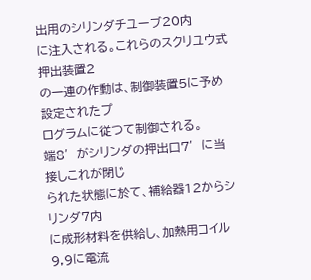出用のシリンダチユーブ20内
に注入される。これらのスクリユウ式押出装置2
の一連の作動は、制御装置5に予め設定されたプ
ログラムに従つて制御される。
端8′がシリンダの押出口7′に当接しこれが閉じ
られた状態に於て、補給器12からシリンダ7内
に成形材料を供給し、加熱用コイル9,9に電流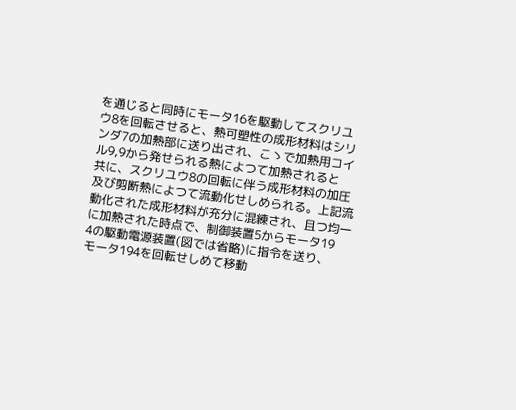を通じると同時にモータ16を駆動してスクリユ
ウ8を回転させると、熱可塑性の成形材料はシリ
ンダ7の加熱部に送り出され、こゝで加熱用コイ
ル9,9から発せられる熱によつて加熱されると
共に、スクリユウ8の回転に伴う成形材料の加圧
及び剪断熱によつて流動化せしめられる。上記流
動化された成形材料が充分に混練され、且つ均一
に加熱された時点で、制御装置5からモータ19
4の駆動電源装置(図では省略)に指令を送り、
モータ194を回転せしめて移動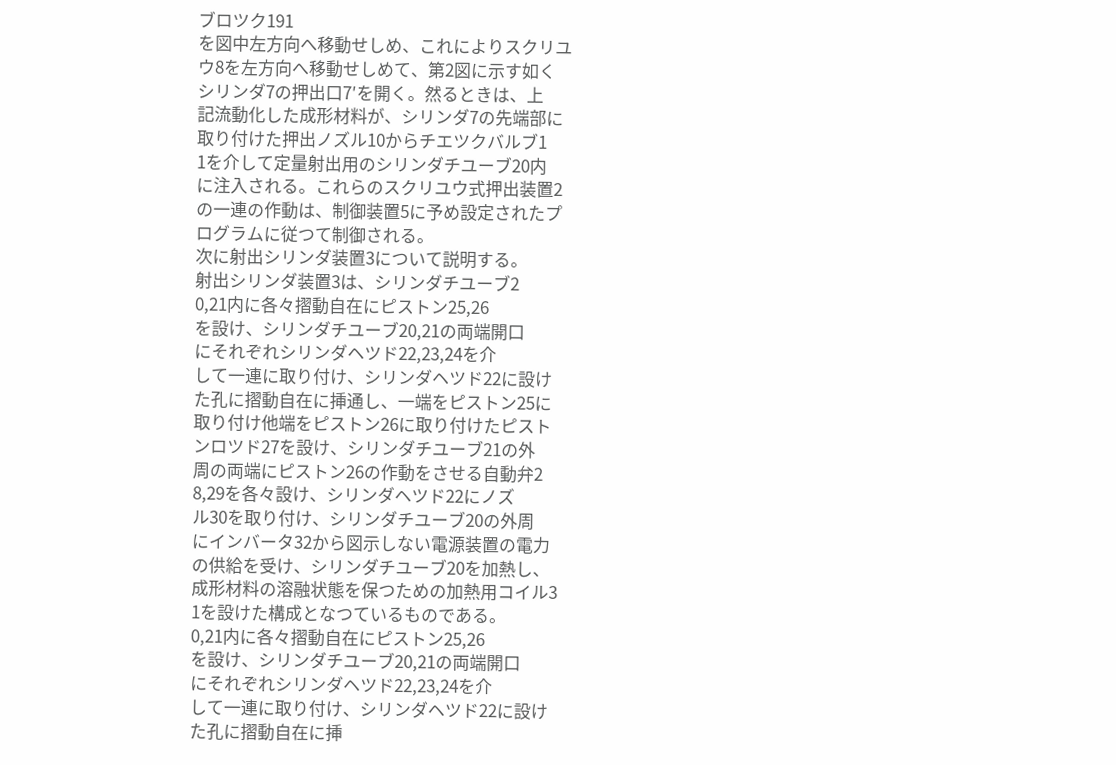ブロツク191
を図中左方向へ移動せしめ、これによりスクリユ
ウ8を左方向へ移動せしめて、第2図に示す如く
シリンダ7の押出口7′を開く。然るときは、上
記流動化した成形材料が、シリンダ7の先端部に
取り付けた押出ノズル10からチエツクバルブ1
1を介して定量射出用のシリンダチユーブ20内
に注入される。これらのスクリユウ式押出装置2
の一連の作動は、制御装置5に予め設定されたプ
ログラムに従つて制御される。
次に射出シリンダ装置3について説明する。
射出シリンダ装置3は、シリンダチユーブ2
0,21内に各々摺動自在にピストン25,26
を設け、シリンダチユーブ20,21の両端開口
にそれぞれシリンダヘツド22,23,24を介
して一連に取り付け、シリンダヘツド22に設け
た孔に摺動自在に挿通し、一端をピストン25に
取り付け他端をピストン26に取り付けたピスト
ンロツド27を設け、シリンダチユーブ21の外
周の両端にピストン26の作動をさせる自動弁2
8,29を各々設け、シリンダヘツド22にノズ
ル30を取り付け、シリンダチユーブ20の外周
にインバータ32から図示しない電源装置の電力
の供給を受け、シリンダチユーブ20を加熱し、
成形材料の溶融状態を保つための加熱用コイル3
1を設けた構成となつているものである。
0,21内に各々摺動自在にピストン25,26
を設け、シリンダチユーブ20,21の両端開口
にそれぞれシリンダヘツド22,23,24を介
して一連に取り付け、シリンダヘツド22に設け
た孔に摺動自在に挿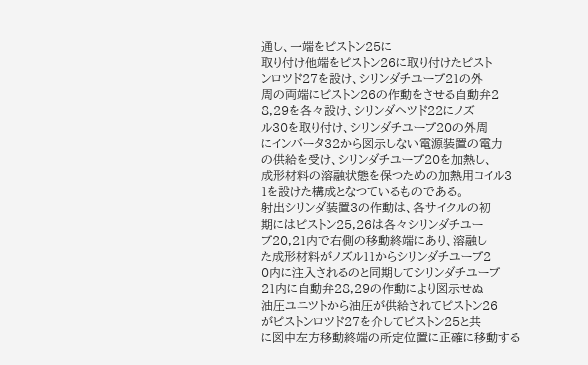通し、一端をピストン25に
取り付け他端をピストン26に取り付けたピスト
ンロツド27を設け、シリンダチユーブ21の外
周の両端にピストン26の作動をさせる自動弁2
8,29を各々設け、シリンダヘツド22にノズ
ル30を取り付け、シリンダチユーブ20の外周
にインバータ32から図示しない電源装置の電力
の供給を受け、シリンダチユーブ20を加熱し、
成形材料の溶融状態を保つための加熱用コイル3
1を設けた構成となつているものである。
射出シリンダ装置3の作動は、各サイクルの初
期にはピストン25,26は各々シリンダチユー
ブ20,21内で右側の移動終端にあり、溶融し
た成形材料がノズル11からシリンダチユーブ2
0内に注入されるのと同期してシリンダチユーブ
21内に自動弁28,29の作動により図示せぬ
油圧ユニツトから油圧が供給されてピストン26
がピストンロツド27を介してピストン25と共
に図中左方移動終端の所定位置に正確に移動する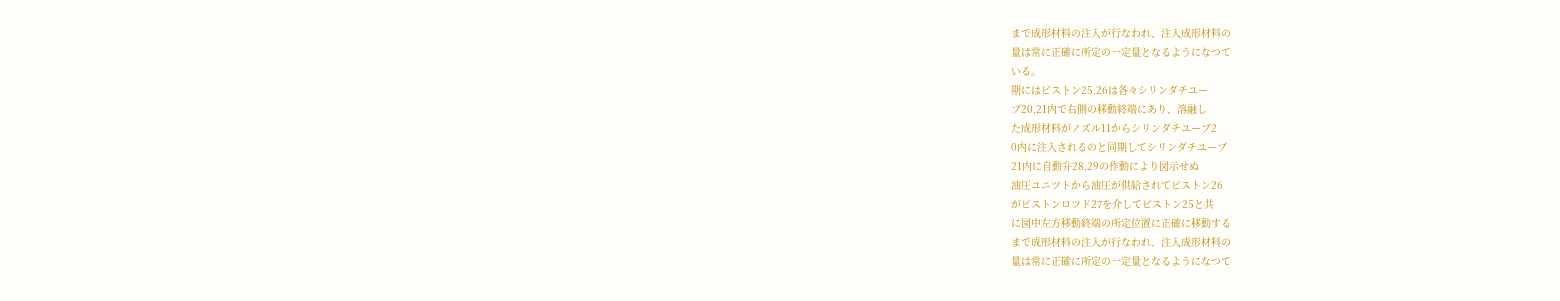まで成形材料の注入が行なわれ、注入成形材料の
量は常に正確に所定の一定量となるようになつて
いる。
期にはピストン25,26は各々シリンダチユー
ブ20,21内で右側の移動終端にあり、溶融し
た成形材料がノズル11からシリンダチユーブ2
0内に注入されるのと同期してシリンダチユーブ
21内に自動弁28,29の作動により図示せぬ
油圧ユニツトから油圧が供給されてピストン26
がピストンロツド27を介してピストン25と共
に図中左方移動終端の所定位置に正確に移動する
まで成形材料の注入が行なわれ、注入成形材料の
量は常に正確に所定の一定量となるようになつて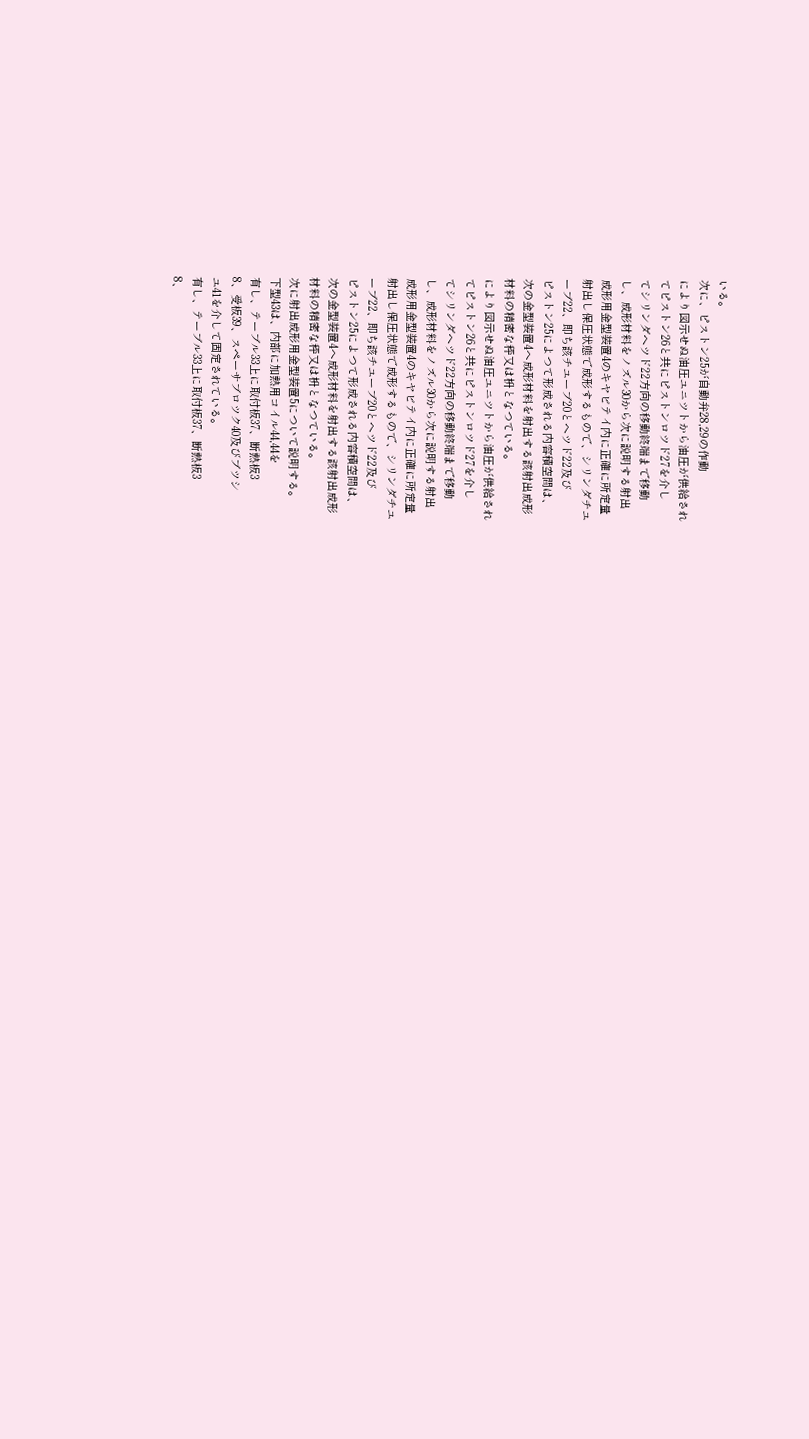いる。
次に、ピストン25が自動弁28,29の作動
により図示せぬ油圧ユニツトから油圧が供給され
てピストン26と共にピストンロツド27を介し
てシリンダヘツド22方向の移動終端まで移動
し、成形材料をノズル30から次に説明する射出
成形用金型装置4のキヤビテイ内に正確に所定量
射出し保圧状態で成形するもので、シリンダチユ
ーブ22、即ち該チユーブ20とヘツド22及び
ピストン25によつて形成される内容積空間は、
次の金型装置4へ成形材料を射出する該射出成形
材料の精密な秤又は枡となつている。
により図示せぬ油圧ユニツトから油圧が供給され
てピストン26と共にピストンロツド27を介し
てシリンダヘツド22方向の移動終端まで移動
し、成形材料をノズル30から次に説明する射出
成形用金型装置4のキヤビテイ内に正確に所定量
射出し保圧状態で成形するもので、シリンダチユ
ーブ22、即ち該チユーブ20とヘツド22及び
ピストン25によつて形成される内容積空間は、
次の金型装置4へ成形材料を射出する該射出成形
材料の精密な秤又は枡となつている。
次に射出成形用金型装置5について説明する。
下型43は、内部に加熱用コイル44,44を
有し、テーブル33上に取付板37、断熱板3
8、受板39、スペーサブロツク40及びブツシ
ユ41を介して固定されている。
有し、テーブル33上に取付板37、断熱板3
8、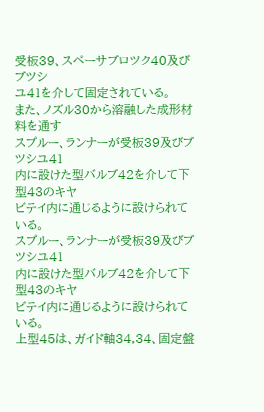受板39、スペーサブロツク40及びブツシ
ユ41を介して固定されている。
また、ノズル30から溶融した成形材料を通す
スプルー、ランナーが受板39及びブツシユ41
内に設けた型バルブ42を介して下型43のキヤ
ビテイ内に通じるように設けられている。
スプルー、ランナーが受板39及びブツシユ41
内に設けた型バルブ42を介して下型43のキヤ
ビテイ内に通じるように設けられている。
上型45は、ガイド軸34,34、固定盤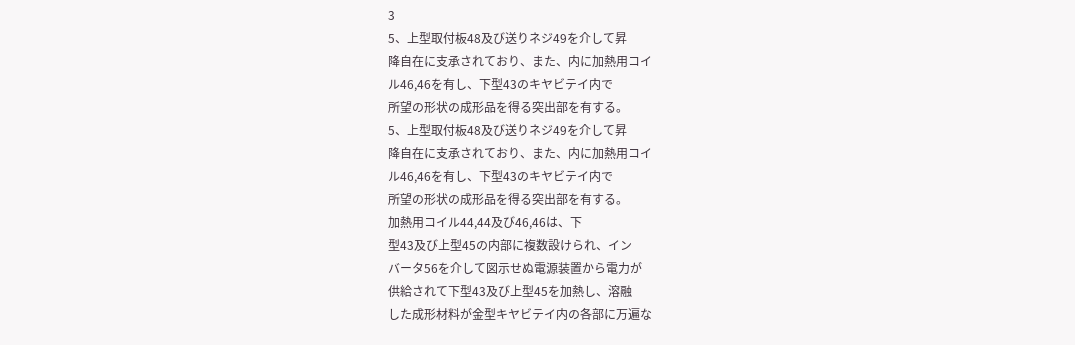3
5、上型取付板48及び送りネジ49を介して昇
降自在に支承されており、また、内に加熱用コイ
ル46,46を有し、下型43のキヤビテイ内で
所望の形状の成形品を得る突出部を有する。
5、上型取付板48及び送りネジ49を介して昇
降自在に支承されており、また、内に加熱用コイ
ル46,46を有し、下型43のキヤビテイ内で
所望の形状の成形品を得る突出部を有する。
加熱用コイル44,44及び46,46は、下
型43及び上型45の内部に複数設けられ、イン
バータ56を介して図示せぬ電源装置から電力が
供給されて下型43及び上型45を加熱し、溶融
した成形材料が金型キヤビテイ内の各部に万遍な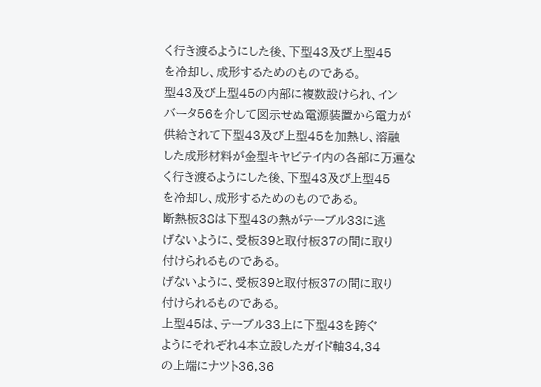く行き渡るようにした後、下型43及び上型45
を冷却し、成形するためのものである。
型43及び上型45の内部に複数設けられ、イン
バータ56を介して図示せぬ電源装置から電力が
供給されて下型43及び上型45を加熱し、溶融
した成形材料が金型キヤビテイ内の各部に万遍な
く行き渡るようにした後、下型43及び上型45
を冷却し、成形するためのものである。
断熱板38は下型43の熱がテーブル33に逃
げないように、受板39と取付板37の間に取り
付けられるものである。
げないように、受板39と取付板37の間に取り
付けられるものである。
上型45は、テーブル33上に下型43を跨ぐ
ようにそれぞれ4本立設したガイド軸34,34
の上端にナツト36,36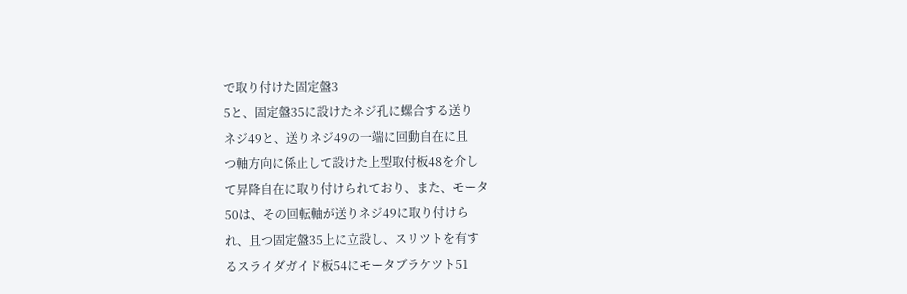で取り付けた固定盤3
5と、固定盤35に設けたネジ孔に螺合する送り
ネジ49と、送りネジ49の一端に回動自在に且
つ軸方向に係止して設けた上型取付板48を介し
て昇降自在に取り付けられており、また、モータ
50は、その回転軸が送りネジ49に取り付けら
れ、且つ固定盤35上に立設し、スリツトを有す
るスライダガイド板54にモータブラケツト51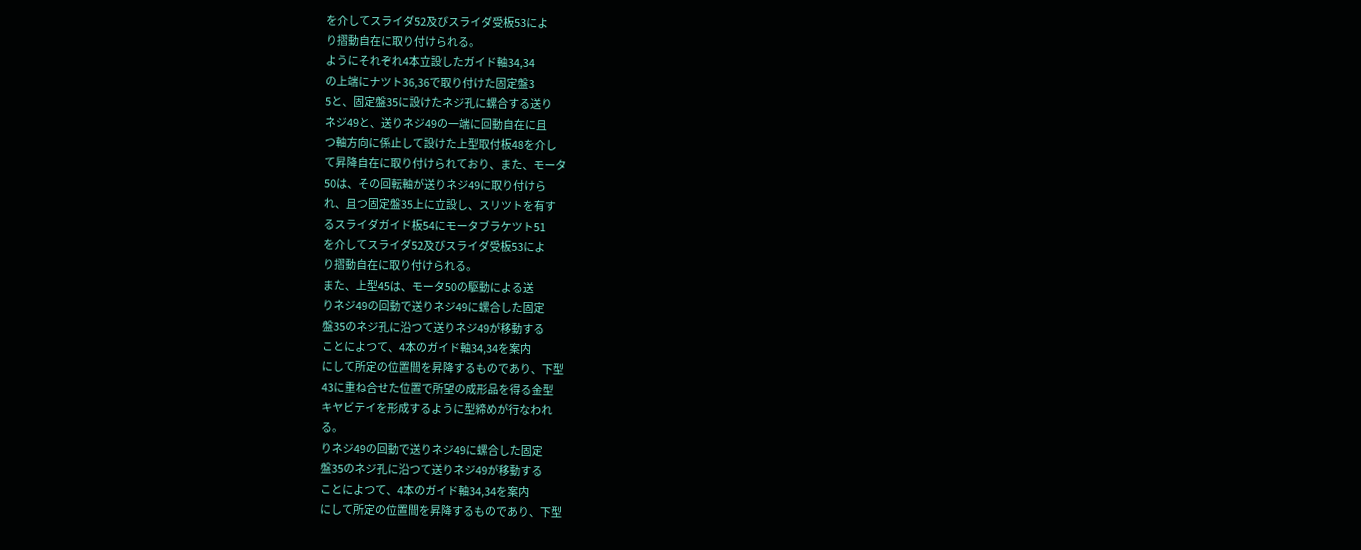を介してスライダ52及びスライダ受板53によ
り摺動自在に取り付けられる。
ようにそれぞれ4本立設したガイド軸34,34
の上端にナツト36,36で取り付けた固定盤3
5と、固定盤35に設けたネジ孔に螺合する送り
ネジ49と、送りネジ49の一端に回動自在に且
つ軸方向に係止して設けた上型取付板48を介し
て昇降自在に取り付けられており、また、モータ
50は、その回転軸が送りネジ49に取り付けら
れ、且つ固定盤35上に立設し、スリツトを有す
るスライダガイド板54にモータブラケツト51
を介してスライダ52及びスライダ受板53によ
り摺動自在に取り付けられる。
また、上型45は、モータ50の駆動による送
りネジ49の回動で送りネジ49に螺合した固定
盤35のネジ孔に沿つて送りネジ49が移動する
ことによつて、4本のガイド軸34,34を案内
にして所定の位置間を昇降するものであり、下型
43に重ね合せた位置で所望の成形品を得る金型
キヤビテイを形成するように型締めが行なわれ
る。
りネジ49の回動で送りネジ49に螺合した固定
盤35のネジ孔に沿つて送りネジ49が移動する
ことによつて、4本のガイド軸34,34を案内
にして所定の位置間を昇降するものであり、下型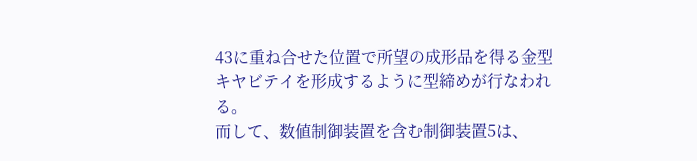43に重ね合せた位置で所望の成形品を得る金型
キヤビテイを形成するように型締めが行なわれ
る。
而して、数値制御装置を含む制御装置5は、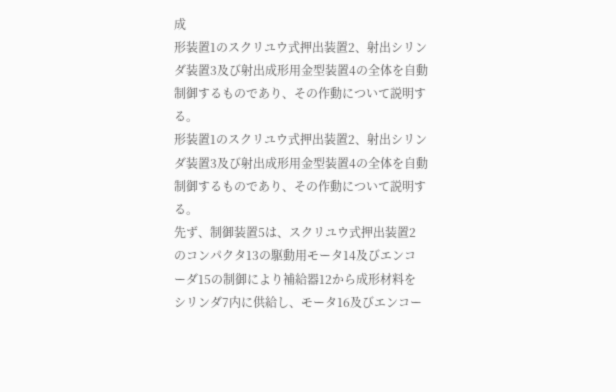成
形装置1のスクリユウ式押出装置2、射出シリン
ダ装置3及び射出成形用金型装置4の全体を自動
制御するものであり、その作動について説明す
る。
形装置1のスクリユウ式押出装置2、射出シリン
ダ装置3及び射出成形用金型装置4の全体を自動
制御するものであり、その作動について説明す
る。
先ず、制御装置5は、スクリユウ式押出装置2
のコンパクタ13の駆動用モータ14及びエンコ
ーダ15の制御により補給器12から成形材料を
シリンダ7内に供給し、モータ16及びエンコー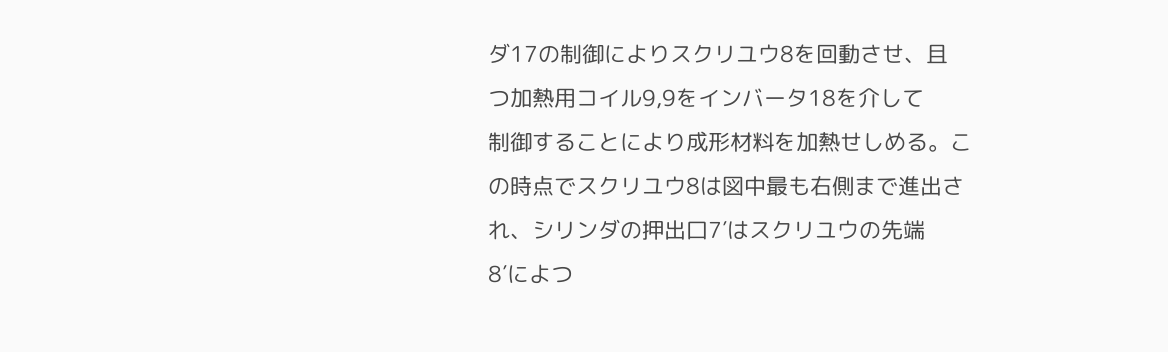ダ17の制御によりスクリユウ8を回動させ、且
つ加熱用コイル9,9をインバータ18を介して
制御することにより成形材料を加熱せしめる。こ
の時点でスクリユウ8は図中最も右側まで進出さ
れ、シリンダの押出口7′はスクリユウの先端
8′によつ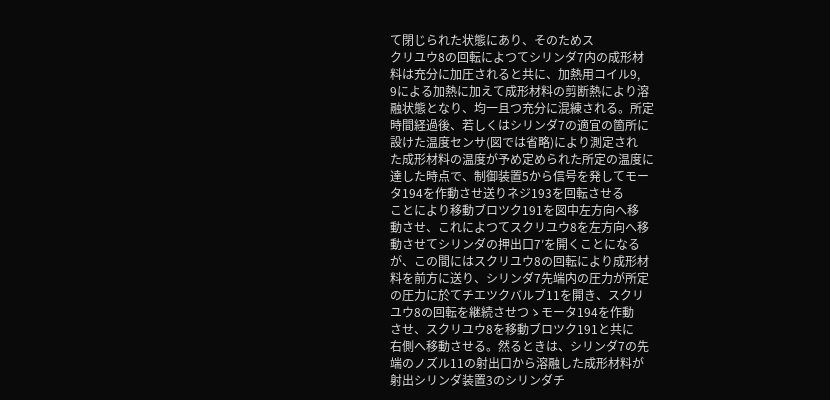て閉じられた状態にあり、そのためス
クリユウ8の回転によつてシリンダ7内の成形材
料は充分に加圧されると共に、加熱用コイル9,
9による加熱に加えて成形材料の剪断熱により溶
融状態となり、均一且つ充分に混練される。所定
時間経過後、若しくはシリンダ7の適宜の箇所に
設けた温度センサ(図では省略)により測定され
た成形材料の温度が予め定められた所定の温度に
達した時点で、制御装置5から信号を発してモー
タ194を作動させ送りネジ193を回転させる
ことにより移動ブロツク191を図中左方向へ移
動させ、これによつてスクリユウ8を左方向へ移
動させてシリンダの押出口7′を開くことになる
が、この間にはスクリユウ8の回転により成形材
料を前方に送り、シリンダ7先端内の圧力が所定
の圧力に於てチエツクバルブ11を開き、スクリ
ユウ8の回転を継続させつゝモータ194を作動
させ、スクリユウ8を移動ブロツク191と共に
右側へ移動させる。然るときは、シリンダ7の先
端のノズル11の射出口から溶融した成形材料が
射出シリンダ装置3のシリンダチ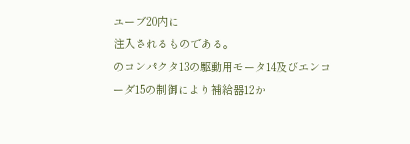ユーブ20内に
注入されるものである。
のコンパクタ13の駆動用モータ14及びエンコ
ーダ15の制御により補給器12か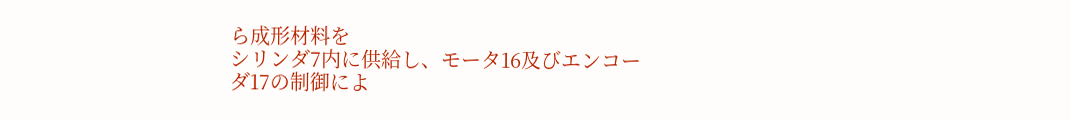ら成形材料を
シリンダ7内に供給し、モータ16及びエンコー
ダ17の制御によ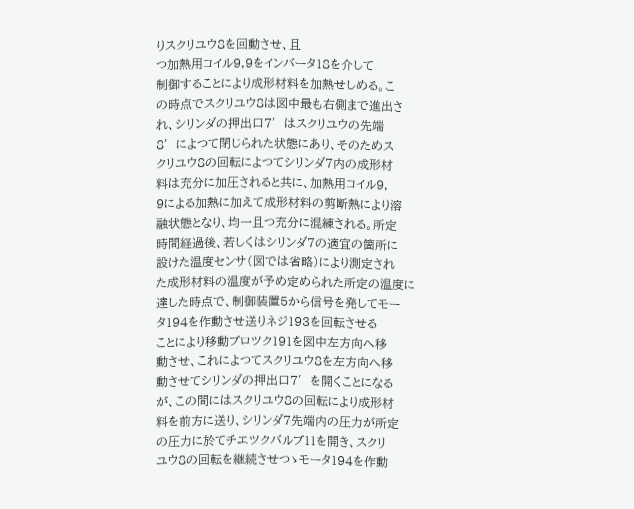りスクリユウ8を回動させ、且
つ加熱用コイル9,9をインバータ18を介して
制御することにより成形材料を加熱せしめる。こ
の時点でスクリユウ8は図中最も右側まで進出さ
れ、シリンダの押出口7′はスクリユウの先端
8′によつて閉じられた状態にあり、そのためス
クリユウ8の回転によつてシリンダ7内の成形材
料は充分に加圧されると共に、加熱用コイル9,
9による加熱に加えて成形材料の剪断熱により溶
融状態となり、均一且つ充分に混練される。所定
時間経過後、若しくはシリンダ7の適宜の箇所に
設けた温度センサ(図では省略)により測定され
た成形材料の温度が予め定められた所定の温度に
達した時点で、制御装置5から信号を発してモー
タ194を作動させ送りネジ193を回転させる
ことにより移動ブロツク191を図中左方向へ移
動させ、これによつてスクリユウ8を左方向へ移
動させてシリンダの押出口7′を開くことになる
が、この間にはスクリユウ8の回転により成形材
料を前方に送り、シリンダ7先端内の圧力が所定
の圧力に於てチエツクバルブ11を開き、スクリ
ユウ8の回転を継続させつゝモータ194を作動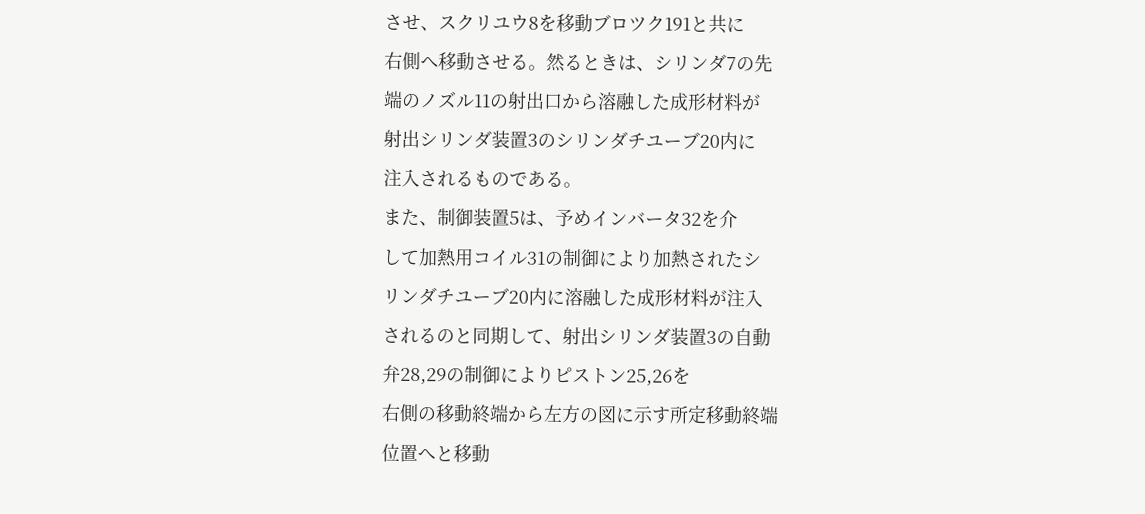させ、スクリユウ8を移動ブロツク191と共に
右側へ移動させる。然るときは、シリンダ7の先
端のノズル11の射出口から溶融した成形材料が
射出シリンダ装置3のシリンダチユーブ20内に
注入されるものである。
また、制御装置5は、予めインバータ32を介
して加熱用コイル31の制御により加熱されたシ
リンダチユーブ20内に溶融した成形材料が注入
されるのと同期して、射出シリンダ装置3の自動
弁28,29の制御によりピストン25,26を
右側の移動終端から左方の図に示す所定移動終端
位置へと移動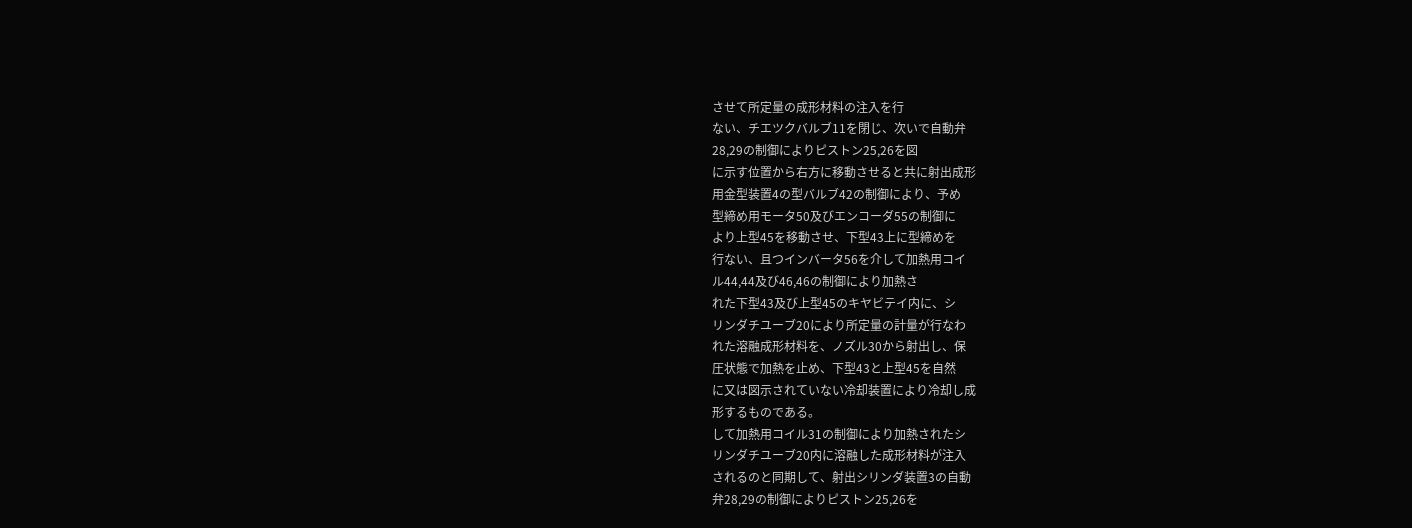させて所定量の成形材料の注入を行
ない、チエツクバルブ11を閉じ、次いで自動弁
28,29の制御によりピストン25,26を図
に示す位置から右方に移動させると共に射出成形
用金型装置4の型バルブ42の制御により、予め
型締め用モータ50及びエンコーダ55の制御に
より上型45を移動させ、下型43上に型締めを
行ない、且つインバータ56を介して加熱用コイ
ル44,44及び46,46の制御により加熱さ
れた下型43及び上型45のキヤビテイ内に、シ
リンダチユーブ20により所定量の計量が行なわ
れた溶融成形材料を、ノズル30から射出し、保
圧状態で加熱を止め、下型43と上型45を自然
に又は図示されていない冷却装置により冷却し成
形するものである。
して加熱用コイル31の制御により加熱されたシ
リンダチユーブ20内に溶融した成形材料が注入
されるのと同期して、射出シリンダ装置3の自動
弁28,29の制御によりピストン25,26を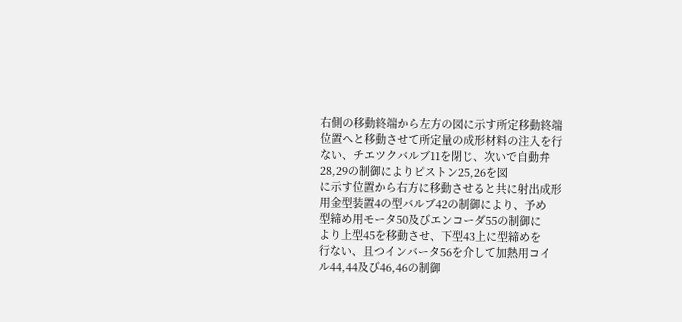右側の移動終端から左方の図に示す所定移動終端
位置へと移動させて所定量の成形材料の注入を行
ない、チエツクバルブ11を閉じ、次いで自動弁
28,29の制御によりピストン25,26を図
に示す位置から右方に移動させると共に射出成形
用金型装置4の型バルブ42の制御により、予め
型締め用モータ50及びエンコーダ55の制御に
より上型45を移動させ、下型43上に型締めを
行ない、且つインバータ56を介して加熱用コイ
ル44,44及び46,46の制御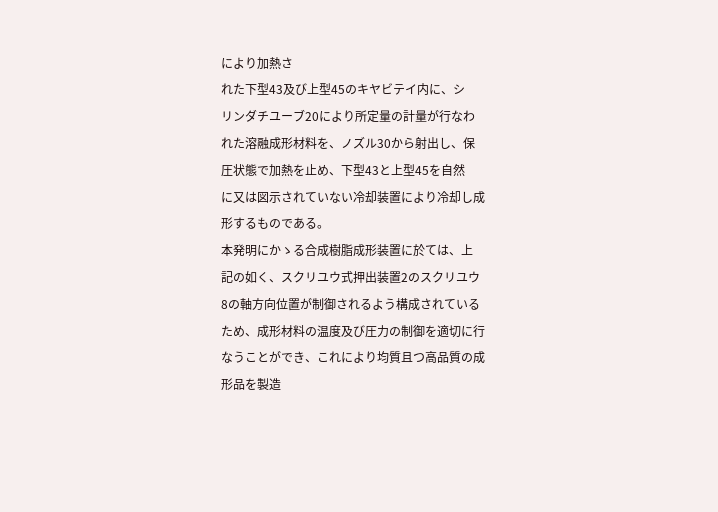により加熱さ
れた下型43及び上型45のキヤビテイ内に、シ
リンダチユーブ20により所定量の計量が行なわ
れた溶融成形材料を、ノズル30から射出し、保
圧状態で加熱を止め、下型43と上型45を自然
に又は図示されていない冷却装置により冷却し成
形するものである。
本発明にかゝる合成樹脂成形装置に於ては、上
記の如く、スクリユウ式押出装置2のスクリユウ
8の軸方向位置が制御されるよう構成されている
ため、成形材料の温度及び圧力の制御を適切に行
なうことができ、これにより均質且つ高品質の成
形品を製造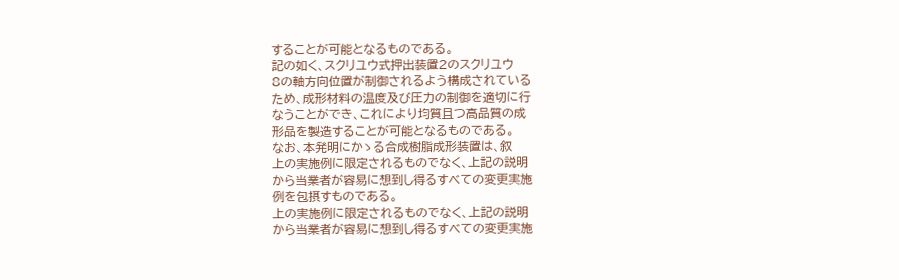することが可能となるものである。
記の如く、スクリユウ式押出装置2のスクリユウ
8の軸方向位置が制御されるよう構成されている
ため、成形材料の温度及び圧力の制御を適切に行
なうことができ、これにより均質且つ高品質の成
形品を製造することが可能となるものである。
なお、本発明にかゝる合成樹脂成形装置は、叙
上の実施例に限定されるものでなく、上記の説明
から当業者が容易に想到し得るすべての変更実施
例を包摂すものである。
上の実施例に限定されるものでなく、上記の説明
から当業者が容易に想到し得るすべての変更実施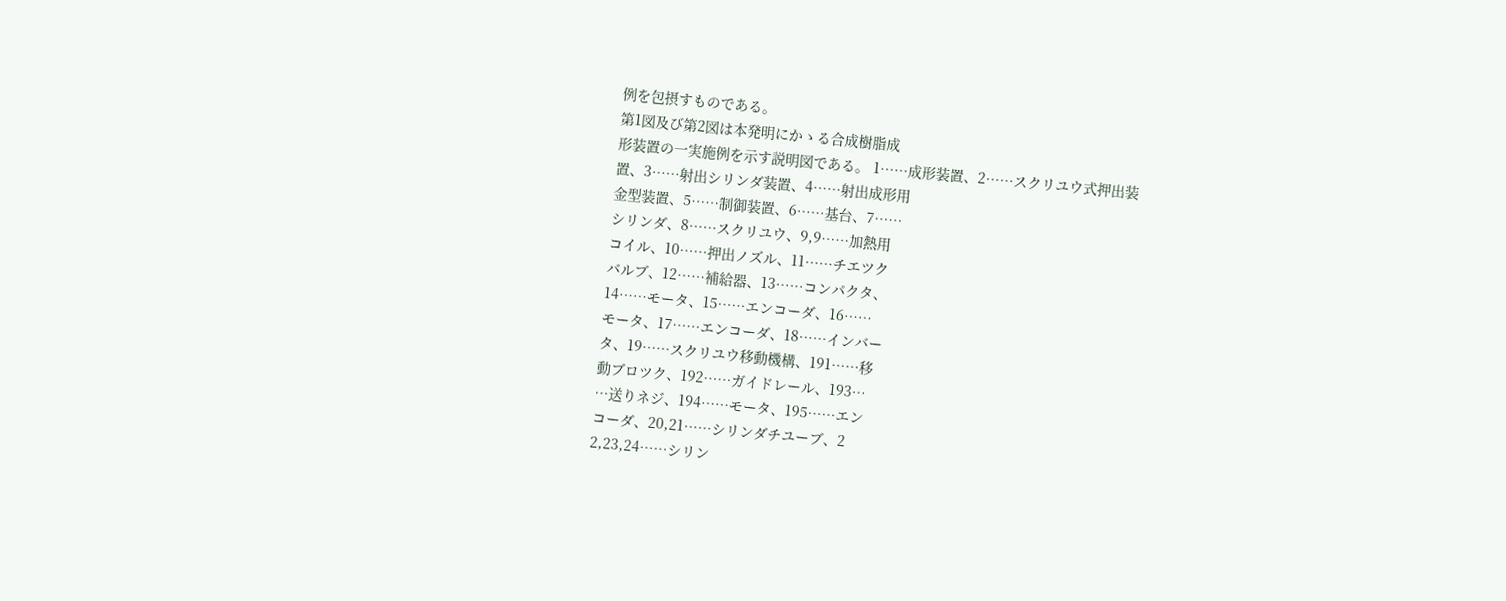例を包摂すものである。
第1図及び第2図は本発明にかゝる合成樹脂成
形装置の一実施例を示す説明図である。 1……成形装置、2……スクリユウ式押出装
置、3……射出シリンダ装置、4……射出成形用
金型装置、5……制御装置、6……基台、7……
シリンダ、8……スクリユウ、9,9……加熱用
コイル、10……押出ノズル、11……チエツク
バルブ、12……補給器、13……コンパクタ、
14……モータ、15……エンコーダ、16……
モータ、17……エンコーダ、18……インバー
タ、19……スクリユウ移動機構、191……移
動ブロツク、192……ガイドレール、193…
…送りネジ、194……モータ、195……エン
コーダ、20,21……シリンダチユーブ、2
2,23,24……シリン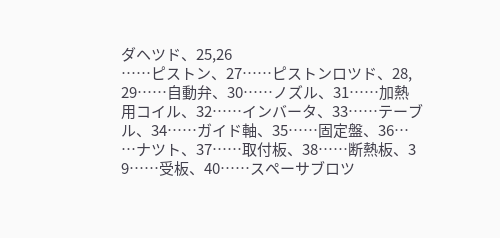ダヘツド、25,26
……ピストン、27……ピストンロツド、28,
29……自動弁、30……ノズル、31……加熱
用コイル、32……インバータ、33……テーブ
ル、34……ガイド軸、35……固定盤、36…
…ナツト、37……取付板、38……断熱板、3
9……受板、40……スペーサブロツ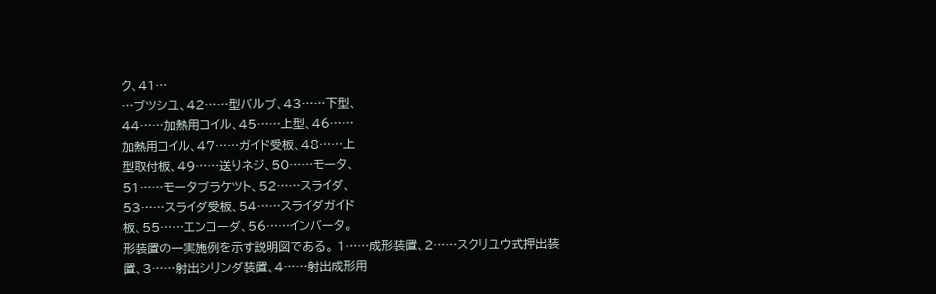ク、41…
…ブツシユ、42……型バルブ、43……下型、
44……加熱用コイル、45……上型、46……
加熱用コイル、47……ガイド受板、48……上
型取付板、49……送りネジ、50……モータ、
51……モータブラケツト、52……スライダ、
53……スライダ受板、54……スライダガイド
板、55……エンコーダ、56……インバータ。
形装置の一実施例を示す説明図である。 1……成形装置、2……スクリユウ式押出装
置、3……射出シリンダ装置、4……射出成形用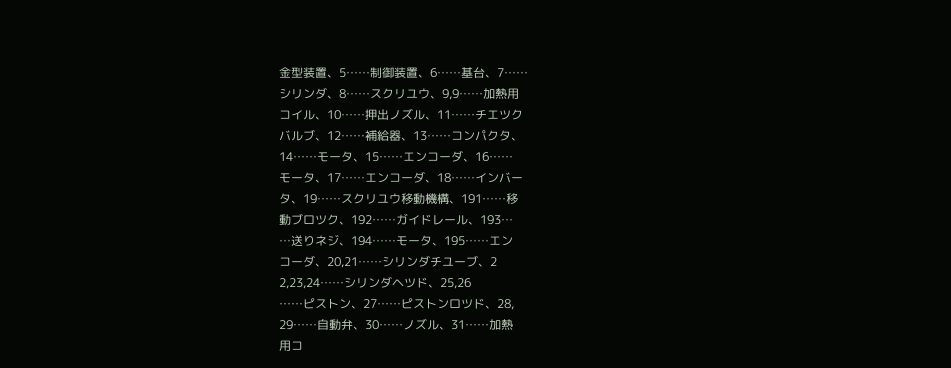金型装置、5……制御装置、6……基台、7……
シリンダ、8……スクリユウ、9,9……加熱用
コイル、10……押出ノズル、11……チエツク
バルブ、12……補給器、13……コンパクタ、
14……モータ、15……エンコーダ、16……
モータ、17……エンコーダ、18……インバー
タ、19……スクリユウ移動機構、191……移
動ブロツク、192……ガイドレール、193…
…送りネジ、194……モータ、195……エン
コーダ、20,21……シリンダチユーブ、2
2,23,24……シリンダヘツド、25,26
……ピストン、27……ピストンロツド、28,
29……自動弁、30……ノズル、31……加熱
用コ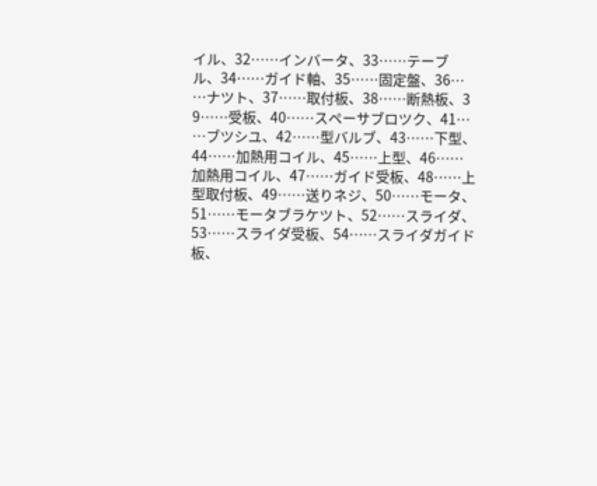イル、32……インバータ、33……テーブ
ル、34……ガイド軸、35……固定盤、36…
…ナツト、37……取付板、38……断熱板、3
9……受板、40……スペーサブロツク、41…
…ブツシユ、42……型バルブ、43……下型、
44……加熱用コイル、45……上型、46……
加熱用コイル、47……ガイド受板、48……上
型取付板、49……送りネジ、50……モータ、
51……モータブラケツト、52……スライダ、
53……スライダ受板、54……スライダガイド
板、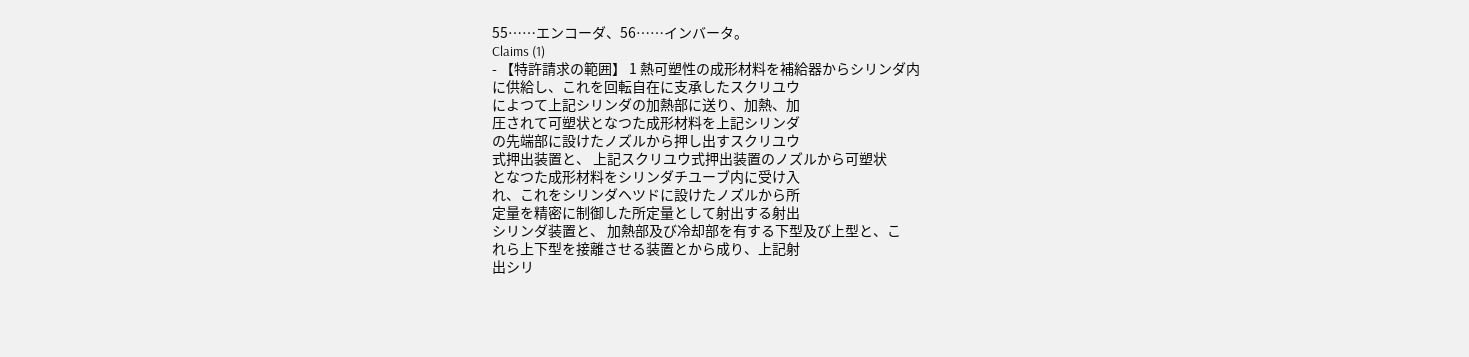55……エンコーダ、56……インバータ。
Claims (1)
- 【特許請求の範囲】 1 熱可塑性の成形材料を補給器からシリンダ内
に供給し、これを回転自在に支承したスクリユウ
によつて上記シリンダの加熱部に送り、加熱、加
圧されて可塑状となつた成形材料を上記シリンダ
の先端部に設けたノズルから押し出すスクリユウ
式押出装置と、 上記スクリユウ式押出装置のノズルから可塑状
となつた成形材料をシリンダチユーブ内に受け入
れ、これをシリンダヘツドに設けたノズルから所
定量を精密に制御した所定量として射出する射出
シリンダ装置と、 加熱部及び冷却部を有する下型及び上型と、こ
れら上下型を接離させる装置とから成り、上記射
出シリ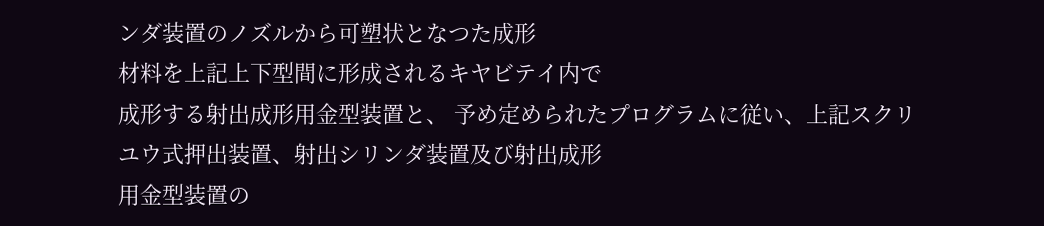ンダ装置のノズルから可塑状となつた成形
材料を上記上下型間に形成されるキヤビテイ内で
成形する射出成形用金型装置と、 予め定められたプログラムに従い、上記スクリ
ユウ式押出装置、射出シリンダ装置及び射出成形
用金型装置の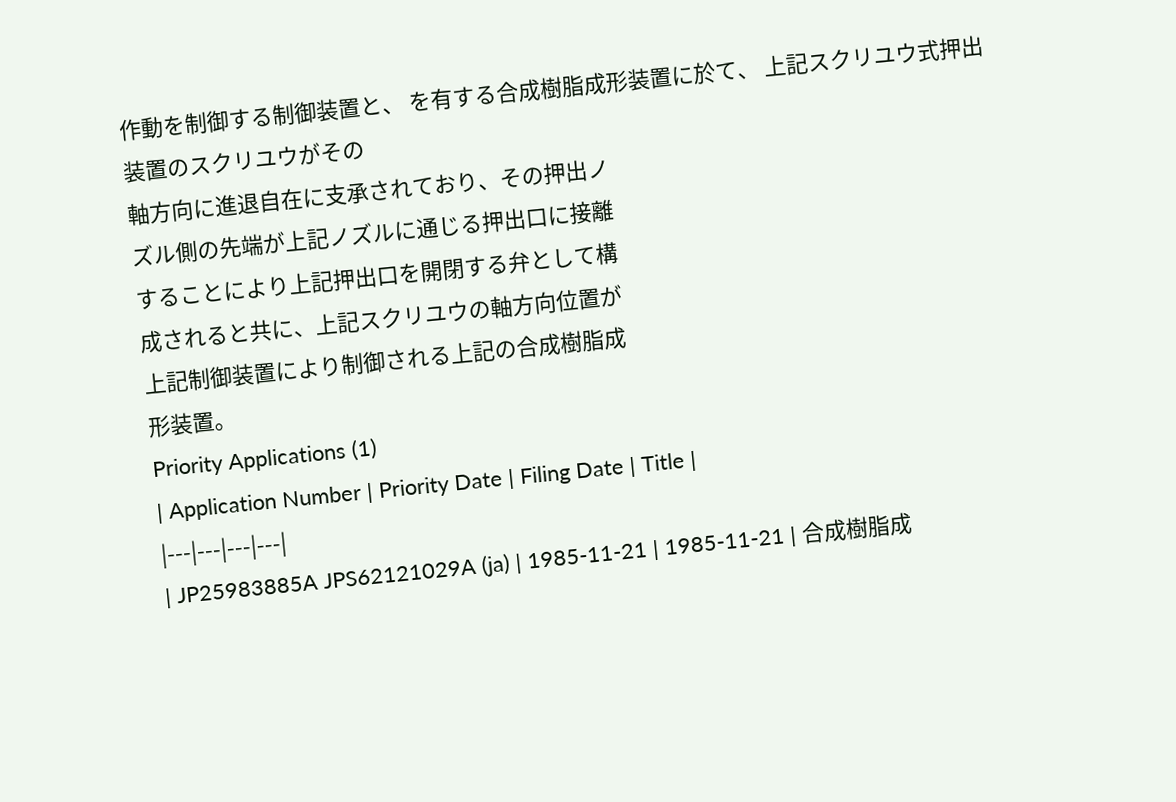作動を制御する制御装置と、 を有する合成樹脂成形装置に於て、 上記スクリユウ式押出装置のスクリユウがその
軸方向に進退自在に支承されており、その押出ノ
ズル側の先端が上記ノズルに通じる押出口に接離
することにより上記押出口を開閉する弁として構
成されると共に、上記スクリユウの軸方向位置が
上記制御装置により制御される上記の合成樹脂成
形装置。
Priority Applications (1)
| Application Number | Priority Date | Filing Date | Title |
|---|---|---|---|
| JP25983885A JPS62121029A (ja) | 1985-11-21 | 1985-11-21 | 合成樹脂成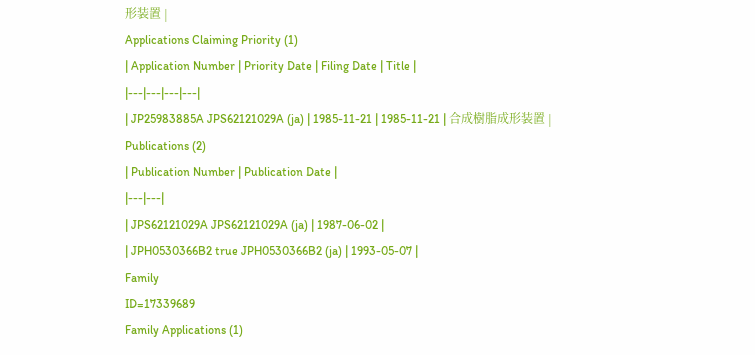形装置 |
Applications Claiming Priority (1)
| Application Number | Priority Date | Filing Date | Title |
|---|---|---|---|
| JP25983885A JPS62121029A (ja) | 1985-11-21 | 1985-11-21 | 合成樹脂成形装置 |
Publications (2)
| Publication Number | Publication Date |
|---|---|
| JPS62121029A JPS62121029A (ja) | 1987-06-02 |
| JPH0530366B2 true JPH0530366B2 (ja) | 1993-05-07 |
Family
ID=17339689
Family Applications (1)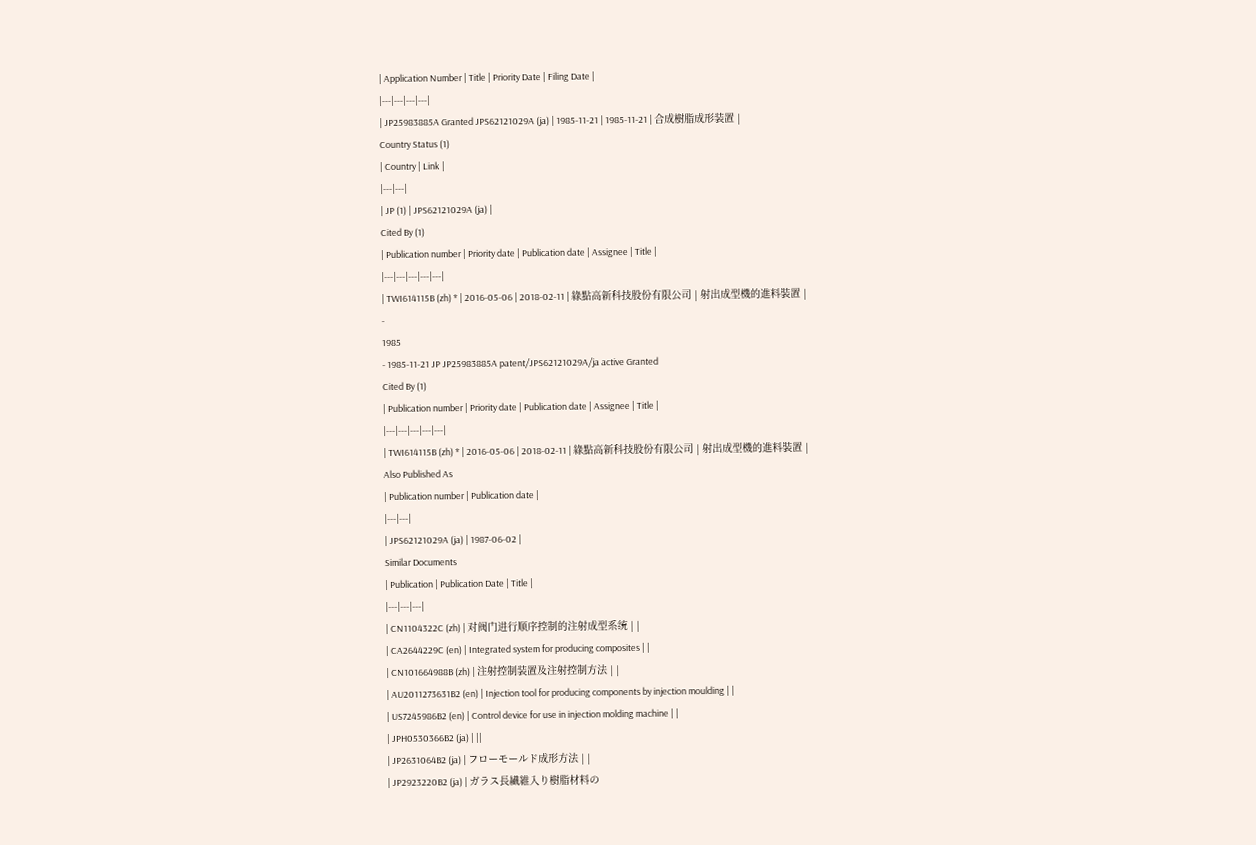| Application Number | Title | Priority Date | Filing Date |
|---|---|---|---|
| JP25983885A Granted JPS62121029A (ja) | 1985-11-21 | 1985-11-21 | 合成樹脂成形装置 |
Country Status (1)
| Country | Link |
|---|---|
| JP (1) | JPS62121029A (ja) |
Cited By (1)
| Publication number | Priority date | Publication date | Assignee | Title |
|---|---|---|---|---|
| TWI614115B (zh) * | 2016-05-06 | 2018-02-11 | 綠點高新科技股份有限公司 | 射出成型機的進料裝置 |
-
1985
- 1985-11-21 JP JP25983885A patent/JPS62121029A/ja active Granted
Cited By (1)
| Publication number | Priority date | Publication date | Assignee | Title |
|---|---|---|---|---|
| TWI614115B (zh) * | 2016-05-06 | 2018-02-11 | 綠點高新科技股份有限公司 | 射出成型機的進料裝置 |
Also Published As
| Publication number | Publication date |
|---|---|
| JPS62121029A (ja) | 1987-06-02 |
Similar Documents
| Publication | Publication Date | Title |
|---|---|---|
| CN1104322C (zh) | 对阀门进行顺序控制的注射成型系统 | |
| CA2644229C (en) | Integrated system for producing composites | |
| CN101664988B (zh) | 注射控制装置及注射控制方法 | |
| AU2011273631B2 (en) | Injection tool for producing components by injection moulding | |
| US7245986B2 (en) | Control device for use in injection molding machine | |
| JPH0530366B2 (ja) | ||
| JP2631064B2 (ja) | フローモールド成形方法 | |
| JP2923220B2 (ja) | ガラス長繊維入り樹脂材料の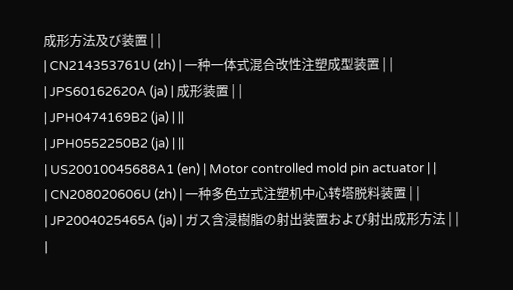成形方法及び装置 | |
| CN214353761U (zh) | 一种一体式混合改性注塑成型装置 | |
| JPS60162620A (ja) | 成形装置 | |
| JPH0474169B2 (ja) | ||
| JPH0552250B2 (ja) | ||
| US20010045688A1 (en) | Motor controlled mold pin actuator | |
| CN208020606U (zh) | 一种多色立式注塑机中心转塔脱料装置 | |
| JP2004025465A (ja) | ガス含浸樹脂の射出装置および射出成形方法 | |
|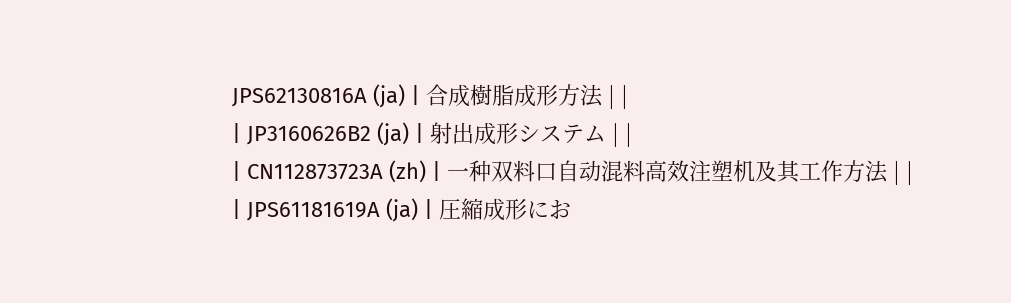JPS62130816A (ja) | 合成樹脂成形方法 | |
| JP3160626B2 (ja) | 射出成形システム | |
| CN112873723A (zh) | 一种双料口自动混料高效注塑机及其工作方法 | |
| JPS61181619A (ja) | 圧縮成形にお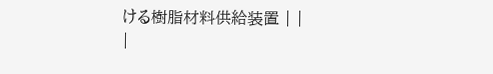ける樹脂材料供給装置 | |
|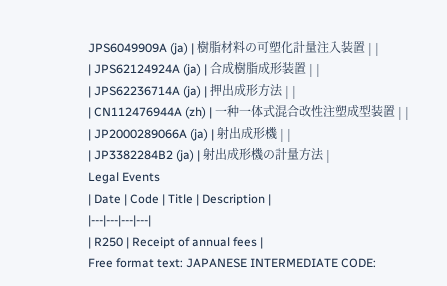JPS6049909A (ja) | 樹脂材料の可塑化計量注入装置 | |
| JPS62124924A (ja) | 合成樹脂成形装置 | |
| JPS62236714A (ja) | 押出成形方法 | |
| CN112476944A (zh) | 一种一体式混合改性注塑成型装置 | |
| JP2000289066A (ja) | 射出成形機 | |
| JP3382284B2 (ja) | 射出成形機の計量方法 |
Legal Events
| Date | Code | Title | Description |
|---|---|---|---|
| R250 | Receipt of annual fees |
Free format text: JAPANESE INTERMEDIATE CODE: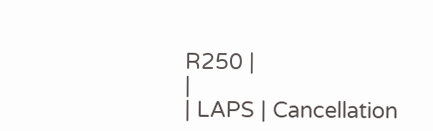R250 |
|
| LAPS | Cancellation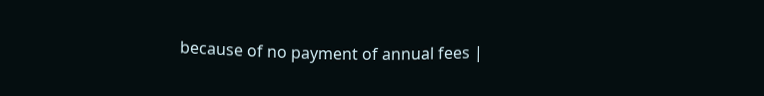because of no payment of annual fees |